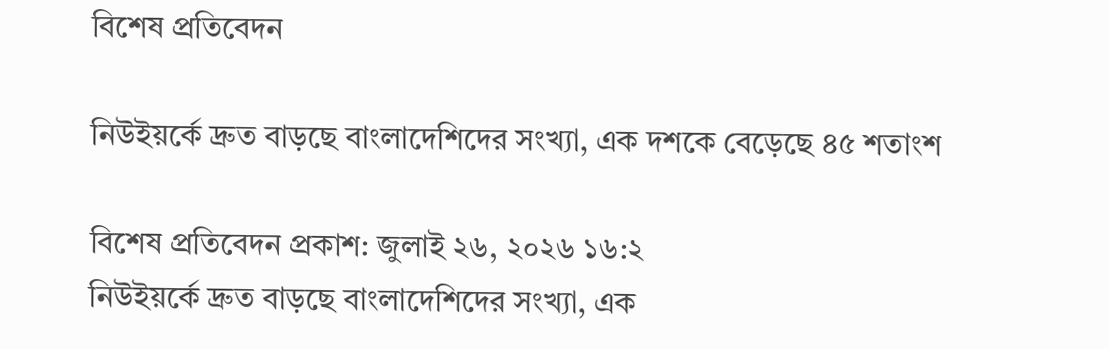বিশেষ প্রতিবেদন

নিউইয়র্কে দ্রুত বাড়ছে বাংলাদেশিদের সংখ্যা, এক দশকে বেড়েছে ৪৫ শতাংশ

বিশেষ প্রতিবেদন প্রকাশ: জুলাই ২৬, ২০২৬ ১৬:২
নিউইয়র্কে দ্রুত বাড়ছে বাংলাদেশিদের সংখ্যা, এক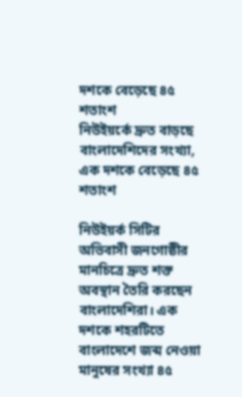দশকে বেড়েছে ৪৫ শতাংশ
নিউইয়র্কে দ্রুত বাড়ছে বাংলাদেশিদের সংখ্যা, এক দশকে বেড়েছে ৪৫ শতাংশ

নিউইয়র্ক সিটির অভিবাসী জনগোষ্ঠীর মানচিত্রে দ্রুত শক্ত অবস্থান তৈরি করছেন বাংলাদেশিরা। এক দশকে শহরটিতে বাংলাদেশে জন্ম নেওয়া মানুষের সংখ্যা ৪৫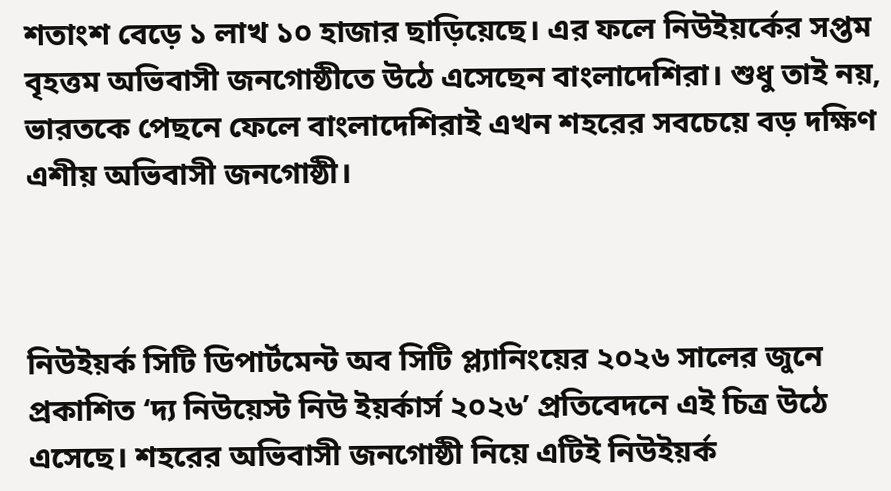শতাংশ বেড়ে ১ লাখ ১০ হাজার ছাড়িয়েছে। এর ফলে নিউইয়র্কের সপ্তম বৃহত্তম অভিবাসী জনগোষ্ঠীতে উঠে এসেছেন বাংলাদেশিরা। শুধু তাই নয়, ভারতকে পেছনে ফেলে বাংলাদেশিরাই এখন শহরের সবচেয়ে বড় দক্ষিণ এশীয় অভিবাসী জনগোষ্ঠী।



নিউইয়র্ক সিটি ডিপার্টমেন্ট অব সিটি প্ল্যানিংয়ের ২০২৬ সালের জুনে প্রকাশিত ‘দ্য নিউয়েস্ট নিউ ইয়র্কার্স ২০২৬’ প্রতিবেদনে এই চিত্র উঠে এসেছে। শহরের অভিবাসী জনগোষ্ঠী নিয়ে এটিই নিউইয়র্ক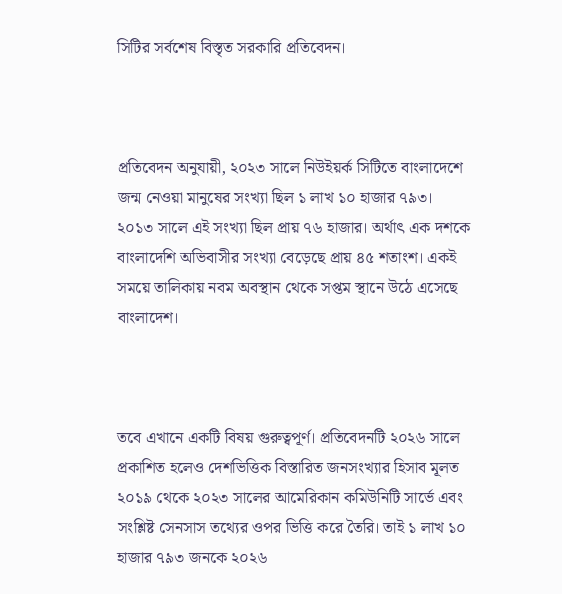সিটির সর্বশেষ বিস্তৃত সরকারি প্রতিবেদন।



প্রতিবেদন অনুযায়ী, ২০২৩ সালে নিউইয়র্ক সিটিতে বাংলাদেশে জন্ম নেওয়া মানুষের সংখ্যা ছিল ১ লাখ ১০ হাজার ৭৯৩। ২০১৩ সালে এই সংখ্যা ছিল প্রায় ৭৬ হাজার। অর্থাৎ এক দশকে বাংলাদেশি অভিবাসীর সংখ্যা বেড়েছে প্রায় ৪৫ শতাংশ। একই সময়ে তালিকায় নবম অবস্থান থেকে সপ্তম স্থানে উঠে এসেছে বাংলাদেশ।



তবে এখানে একটি বিষয় গুরুত্বপূর্ণ। প্রতিবেদনটি ২০২৬ সালে প্রকাশিত হলেও দেশভিত্তিক বিস্তারিত জনসংখ্যার হিসাব মূলত ২০১৯ থেকে ২০২৩ সালের আমেরিকান কমিউনিটি সার্ভে এবং সংশ্লিষ্ট সেনসাস তথ্যের ওপর ভিত্তি করে তৈরি। তাই ১ লাখ ১০ হাজার ৭৯৩ জনকে ২০২৬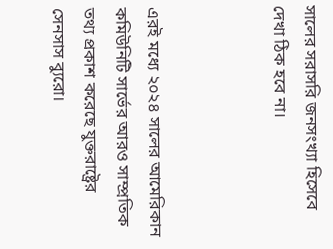সালের সরাসরি জনসংখ্যা হিসেবে দেখা ঠিক হবে না।



এরই মধ্যে ২০২৪ সালের আমেরিকান কমিউনিটি সার্ভের আরও সাম্প্রতিক তথ্য প্রকাশ করেছে যুক্তরাষ্ট্রের সেনসাস ব্যুরো।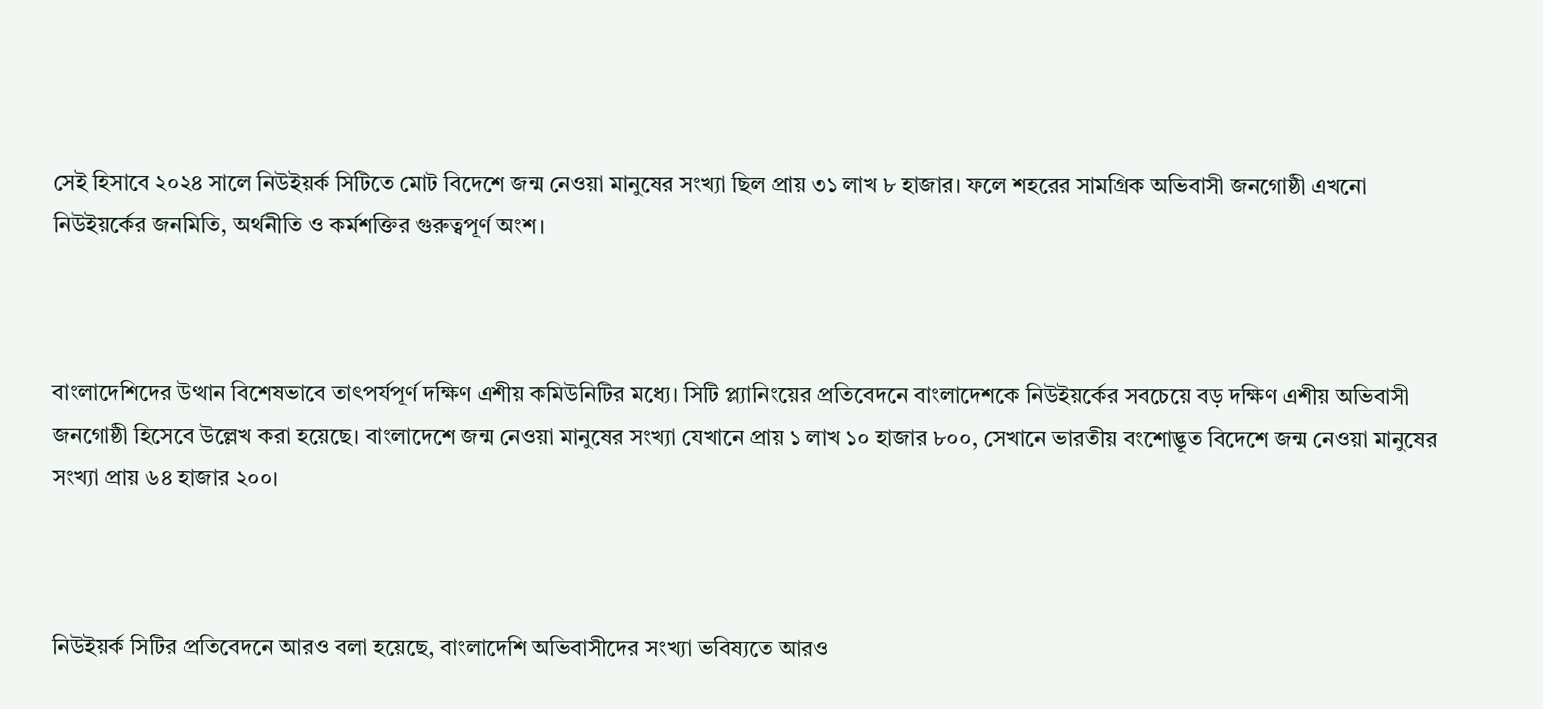সেই হিসাবে ২০২৪ সালে নিউইয়র্ক সিটিতে মোট বিদেশে জন্ম নেওয়া মানুষের সংখ্যা ছিল প্রায় ৩১ লাখ ৮ হাজার। ফলে শহরের সামগ্রিক অভিবাসী জনগোষ্ঠী এখনো নিউইয়র্কের জনমিতি, অর্থনীতি ও কর্মশক্তির গুরুত্বপূর্ণ অংশ।



বাংলাদেশিদের উত্থান বিশেষভাবে তাৎপর্যপূর্ণ দক্ষিণ এশীয় কমিউনিটির মধ্যে। সিটি প্ল্যানিংয়ের প্রতিবেদনে বাংলাদেশকে নিউইয়র্কের সবচেয়ে বড় দক্ষিণ এশীয় অভিবাসী জনগোষ্ঠী হিসেবে উল্লেখ করা হয়েছে। বাংলাদেশে জন্ম নেওয়া মানুষের সংখ্যা যেখানে প্রায় ১ লাখ ১০ হাজার ৮০০, সেখানে ভারতীয় বংশোদ্ভূত বিদেশে জন্ম নেওয়া মানুষের সংখ্যা প্রায় ৬৪ হাজার ২০০।



নিউইয়র্ক সিটির প্রতিবেদনে আরও বলা হয়েছে, বাংলাদেশি অভিবাসীদের সংখ্যা ভবিষ্যতে আরও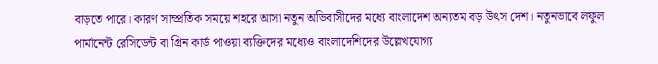বাড়তে পারে। কারণ সাম্প্রতিক সময়ে শহরে আসা নতুন অভিবাসীদের মধ্যে বাংলাদেশ অন্যতম বড় উৎস দেশ। নতুনভাবে লফুল পার্মানেন্ট রেসিডেন্ট বা গ্রিন কার্ড পাওয়া ব্যক্তিদের মধ্যেও বাংলাদেশিদের উল্লেখযোগ্য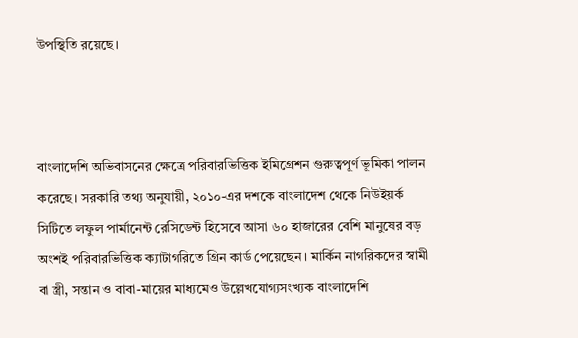উপস্থিতি রয়েছে।



বাংলাদেশি অভিবাসনের ক্ষেত্রে পরিবারভিত্তিক ইমিগ্রেশন গুরুত্বপূর্ণ ভূমিকা পালন করেছে। সরকারি তথ্য অনুযায়ী, ২০১০-এর দশকে বাংলাদেশ থেকে নিউইয়র্ক সিটিতে লফুল পার্মানেন্ট রেসিডেন্ট হিসেবে আসা ৬০ হাজারের বেশি মানুষের বড় অংশই পরিবারভিত্তিক ক্যাটাগরিতে গ্রিন কার্ড পেয়েছেন। মার্কিন নাগরিকদের স্বামী বা স্ত্রী, সন্তান ও বাবা-মায়ের মাধ্যমেও উল্লেখযোগ্যসংখ্যক বাংলাদেশি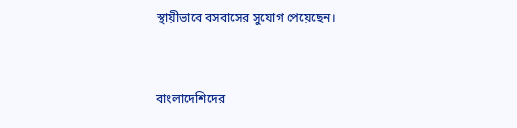স্থায়ীভাবে বসবাসের সুযোগ পেয়েছেন।



বাংলাদেশিদের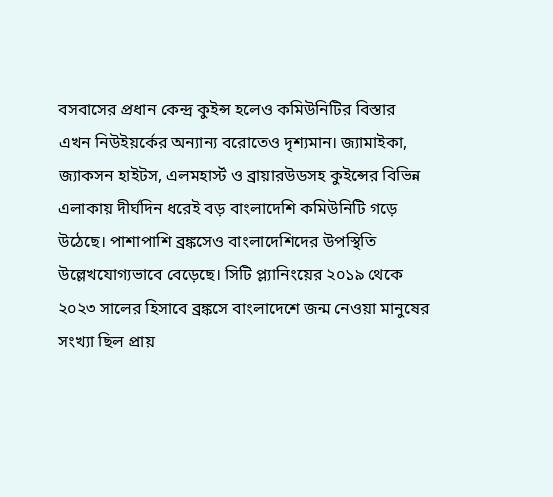বসবাসের প্রধান কেন্দ্র কুইন্স হলেও কমিউনিটির বিস্তার এখন নিউইয়র্কের অন্যান্য বরোতেও দৃশ্যমান। জ্যামাইকা, জ্যাকসন হাইটস, এলমহার্স্ট ও ব্রায়ারউডসহ কুইন্সের বিভিন্ন এলাকায় দীর্ঘদিন ধরেই বড় বাংলাদেশি কমিউনিটি গড়ে উঠেছে। পাশাপাশি ব্রঙ্কসেও বাংলাদেশিদের উপস্থিতি উল্লেখযোগ্যভাবে বেড়েছে। সিটি প্ল্যানিংয়ের ২০১৯ থেকে ২০২৩ সালের হিসাবে ব্রঙ্কসে বাংলাদেশে জন্ম নেওয়া মানুষের সংখ্যা ছিল প্রায়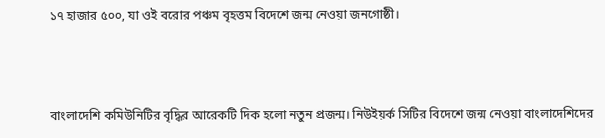১৭ হাজার ৫০০, যা ওই বরোর পঞ্চম বৃহত্তম বিদেশে জন্ম নেওয়া জনগোষ্ঠী।



বাংলাদেশি কমিউনিটির বৃদ্ধির আরেকটি দিক হলো নতুন প্রজন্ম। নিউইয়র্ক সিটির বিদেশে জন্ম নেওয়া বাংলাদেশিদের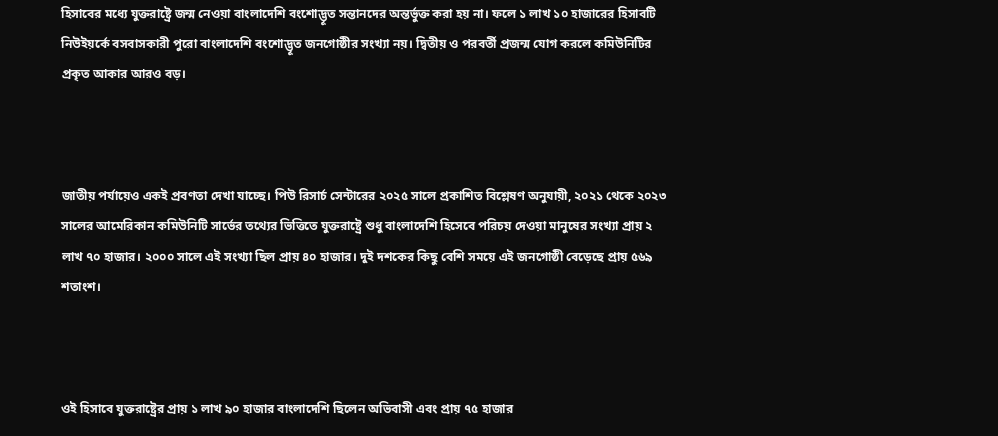হিসাবের মধ্যে যুক্তরাষ্ট্রে জন্ম নেওয়া বাংলাদেশি বংশোদ্ভূত সন্তানদের অন্তর্ভুক্ত করা হয় না। ফলে ১ লাখ ১০ হাজারের হিসাবটি নিউইয়র্কে বসবাসকারী পুরো বাংলাদেশি বংশোদ্ভূত জনগোষ্ঠীর সংখ্যা নয়। দ্বিতীয় ও পরবর্তী প্রজন্ম যোগ করলে কমিউনিটির প্রকৃত আকার আরও বড়।



জাতীয় পর্যায়েও একই প্রবণতা দেখা যাচ্ছে। পিউ রিসার্চ সেন্টারের ২০২৫ সালে প্রকাশিত বিশ্লেষণ অনুযায়ী, ২০২১ থেকে ২০২৩ সালের আমেরিকান কমিউনিটি সার্ভের তথ্যের ভিত্তিতে যুক্তরাষ্ট্রে শুধু বাংলাদেশি হিসেবে পরিচয় দেওয়া মানুষের সংখ্যা প্রায় ২ লাখ ৭০ হাজার। ২০০০ সালে এই সংখ্যা ছিল প্রায় ৪০ হাজার। দুই দশকের কিছু বেশি সময়ে এই জনগোষ্ঠী বেড়েছে প্রায় ৫৬৯ শতাংশ।



ওই হিসাবে যুক্তরাষ্ট্রের প্রায় ১ লাখ ৯০ হাজার বাংলাদেশি ছিলেন অভিবাসী এবং প্রায় ৭৫ হাজার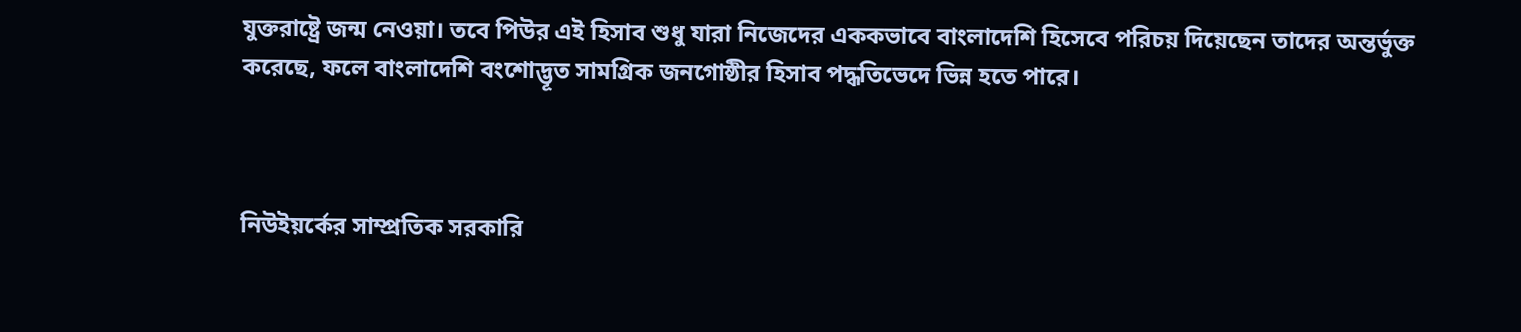যুক্তরাষ্ট্রে জন্ম নেওয়া। তবে পিউর এই হিসাব শুধু যারা নিজেদের এককভাবে বাংলাদেশি হিসেবে পরিচয় দিয়েছেন তাদের অন্তর্ভুক্ত করেছে, ফলে বাংলাদেশি বংশোদ্ভূত সামগ্রিক জনগোষ্ঠীর হিসাব পদ্ধতিভেদে ভিন্ন হতে পারে।



নিউইয়র্কের সাম্প্রতিক সরকারি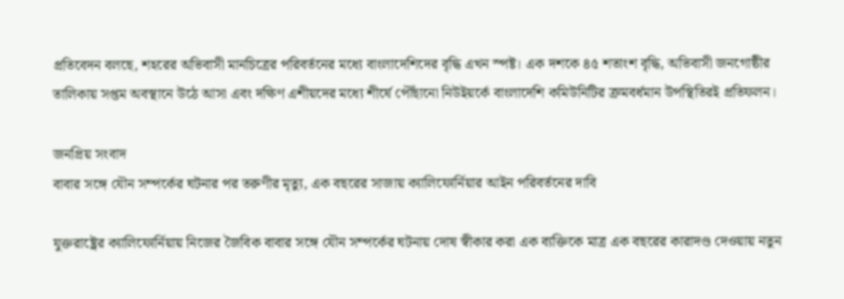প্রতিবেদন বলছে, শহরের অভিবাসী মানচিত্রের পরিবর্তনের মধ্যে বাংলাদেশিদের বৃদ্ধি এখন স্পষ্ট। এক দশকে ৪৫ শতাংশ বৃদ্ধি, অভিবাসী জনগোষ্ঠীর তালিকায় সপ্তম অবস্থানে উঠে আসা এবং দক্ষিণ এশীয়দের মধ্যে শীর্ষে পৌঁছানো নিউইয়র্কে বাংলাদেশি কমিউনিটির ক্রমবর্ধমান উপস্থিতিরই প্রতিফলন।

জনপ্রিয় সংবাদ
বাবার সঙ্গে যৌন সম্পর্কের ঘটনার পর তরুণীর মৃত্যু, এক বছরের সাজায় ক্যালিফোর্নিয়ার আইন পরিবর্তনের দাবি

যুক্তরাষ্ট্রের ক্যালিফোর্নিয়ায় নিজের জৈবিক বাবার সঙ্গে যৌন সম্পর্কের ঘটনায় দোষ স্বীকার করা এক ব্যক্তিকে মাত্র এক বছরের কারাদণ্ড দেওয়ায় নতুন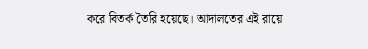করে বিতর্ক তৈরি হয়েছে। আদালতের এই রায়ে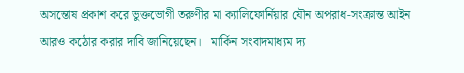অসন্তোষ প্রকাশ করে ভুক্তভোগী তরুণীর মা ক্যালিফোর্নিয়ার যৌন অপরাধ-সংক্রান্ত আইন আরও কঠোর করার দাবি জানিয়েছেন।   মার্কিন সংবাদমাধ্যম দ্য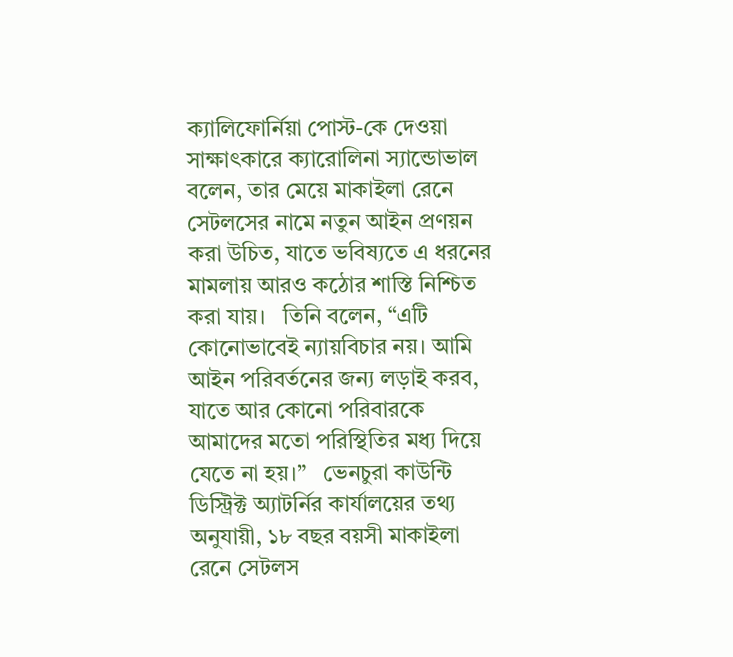ক্যালিফোর্নিয়া পোস্ট-কে দেওয়া সাক্ষাৎকারে ক্যারোলিনা স্যান্ডোভাল বলেন, তার মেয়ে মাকাইলা রেনে সেটলসের নামে নতুন আইন প্রণয়ন করা উচিত, যাতে ভবিষ্যতে এ ধরনের মামলায় আরও কঠোর শাস্তি নিশ্চিত করা যায়।   তিনি বলেন, “এটি কোনোভাবেই ন্যায়বিচার নয়। আমি আইন পরিবর্তনের জন্য লড়াই করব, যাতে আর কোনো পরিবারকে আমাদের মতো পরিস্থিতির মধ্য দিয়ে যেতে না হয়।”   ভেনচুরা কাউন্টি ডিস্ট্রিক্ট অ্যাটর্নির কার্যালয়ের তথ্য অনুযায়ী, ১৮ বছর বয়সী মাকাইলা রেনে সেটলস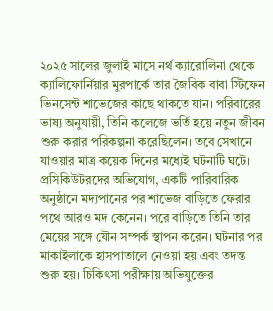২০২৫ সালের জুলাই মাসে নর্থ ক্যারোলিনা থেকে ক্যালিফোর্নিয়ার মুরপার্কে তার জৈবিক বাবা স্টিফেন ভিনসেন্ট শাভেজের কাছে থাকতে যান। পরিবারের ভাষ্য অনুযায়ী, তিনি কলেজে ভর্তি হয়ে নতুন জীবন শুরু করার পরিকল্পনা করেছিলেন। তবে সেখানে যাওয়ার মাত্র কয়েক দিনের মধ্যেই ঘটনাটি ঘটে।   প্রসিকিউটরদের অভিযোগ, একটি পারিবারিক অনুষ্ঠানে মদ্যপানের পর শাভেজ বাড়িতে ফেরার পথে আরও মদ কেনেন। পরে বাড়িতে তিনি তার মেয়ের সঙ্গে যৌন সম্পর্ক স্থাপন করেন। ঘটনার পর মাকাইলাকে হাসপাতালে নেওয়া হয় এবং তদন্ত শুরু হয়। চিকিৎসা পরীক্ষায় অভিযুক্তের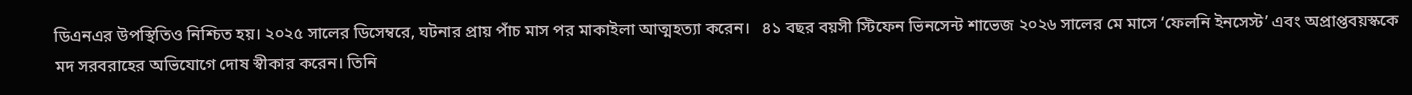ডিএনএর উপস্থিতিও নিশ্চিত হয়। ২০২৫ সালের ডিসেম্বরে, ঘটনার প্রায় পাঁচ মাস পর মাকাইলা আত্মহত্যা করেন।   ৪১ বছর বয়সী স্টিফেন ভিনসেন্ট শাভেজ ২০২৬ সালের মে মাসে ‘ফেলনি ইনসেস্ট’ এবং অপ্রাপ্তবয়স্ককে মদ সরবরাহের অভিযোগে দোষ স্বীকার করেন। তিনি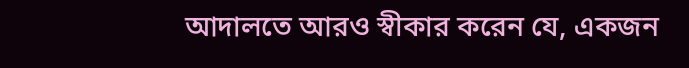আদালতে আরও স্বীকার করেন যে, একজন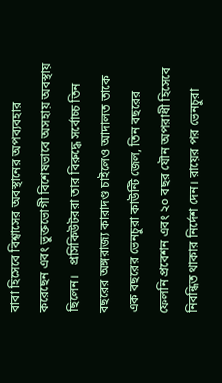বাবা হিসেবে বিশ্বাসের অবস্থানের অপব্যবহার করেছেন এবং ভুক্তভোগী বিশেষভাবে অসহায় অবস্থায় ছিলেন।   প্রসিকিউটররা তার বিরুদ্ধে সর্বোচ্চ তিন বছরের অঙ্গরাজ্য কারাদণ্ড চাইলেও আদালত তাকে এক বছরের ভেনচুরা কাউন্টি জেল, তিন বছরের ফেলনি প্রবেশন এবং ২০ বছর যৌন অপরাধী হিসেবে নিবন্ধিত থাকার নির্দেশ দেন। রায়ের পর ভেনচুরা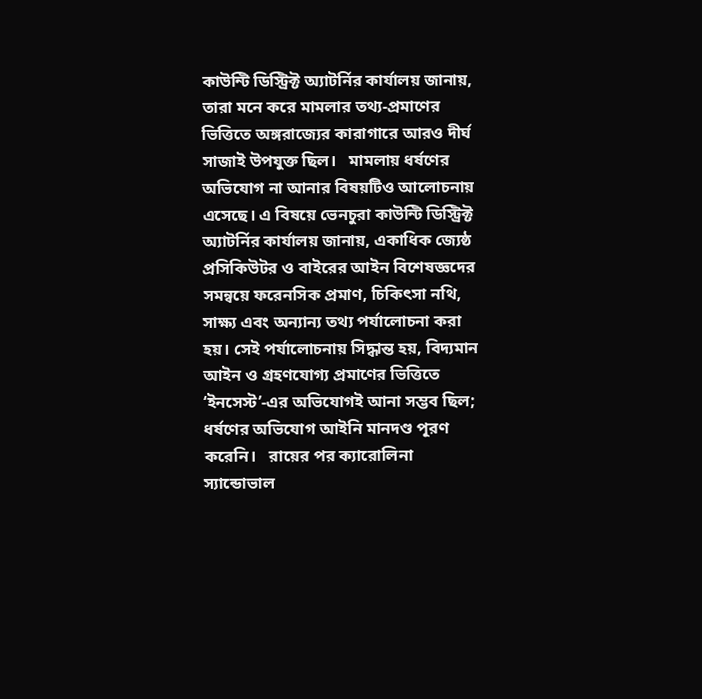কাউন্টি ডিস্ট্রিক্ট অ্যাটর্নির কার্যালয় জানায়, তারা মনে করে মামলার তথ্য-প্রমাণের ভিত্তিতে অঙ্গরাজ্যের কারাগারে আরও দীর্ঘ সাজাই উপযুক্ত ছিল।   মামলায় ধর্ষণের অভিযোগ না আনার বিষয়টিও আলোচনায় এসেছে। এ বিষয়ে ভেনচুরা কাউন্টি ডিস্ট্রিক্ট অ্যাটর্নির কার্যালয় জানায়, একাধিক জ্যেষ্ঠ প্রসিকিউটর ও বাইরের আইন বিশেষজ্ঞদের সমন্বয়ে ফরেনসিক প্রমাণ, চিকিৎসা নথি, সাক্ষ্য এবং অন্যান্য তথ্য পর্যালোচনা করা হয়। সেই পর্যালোচনায় সিদ্ধান্ত হয়, বিদ্যমান আইন ও গ্রহণযোগ্য প্রমাণের ভিত্তিতে ‘ইনসেস্ট’-এর অভিযোগই আনা সম্ভব ছিল; ধর্ষণের অভিযোগ আইনি মানদণ্ড পূরণ করেনি।   রায়ের পর ক্যারোলিনা স্যান্ডোভাল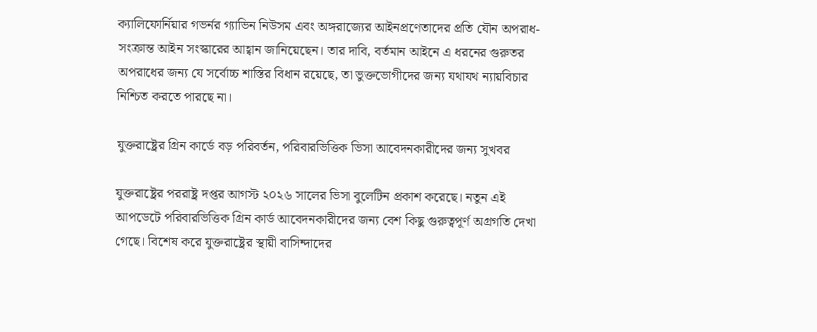ক্যালিফোর্নিয়ার গভর্নর গ্যাভিন নিউসম এবং অঙ্গরাজ্যের আইনপ্রণেতাদের প্রতি যৌন অপরাধ-সংক্রান্ত আইন সংস্কারের আহ্বান জানিয়েছেন। তার দাবি, বর্তমান আইনে এ ধরনের গুরুতর অপরাধের জন্য যে সর্বোচ্চ শাস্তির বিধান রয়েছে, তা ভুক্তভোগীদের জন্য যথাযথ ন্যায়বিচার নিশ্চিত করতে পারছে না।

যুক্তরাষ্ট্রের গ্রিন কার্ডে বড় পরিবর্তন, পরিবারভিত্তিক ভিসা আবেদনকারীদের জন্য সুখবর

যুক্তরাষ্ট্রের পররাষ্ট্র দপ্তর আগস্ট ২০২৬ সালের ভিসা বুলেটিন প্রকাশ করেছে। নতুন এই আপডেটে পরিবারভিত্তিক গ্রিন কার্ড আবেদনকারীদের জন্য বেশ কিছু গুরুত্বপূর্ণ অগ্রগতি দেখা গেছে। বিশেষ করে যুক্তরাষ্ট্রের স্থায়ী বাসিন্দাদের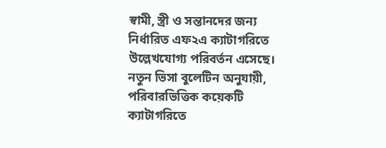স্বামী, স্ত্রী ও সন্তানদের জন্য নির্ধারিত এফ২এ ক্যাটাগরিতে উল্লেখযোগ্য পরিবর্তন এসেছে।   নতুন ভিসা বুলেটিন অনুযায়ী, পরিবারভিত্তিক কয়েকটি ক্যাটাগরিতে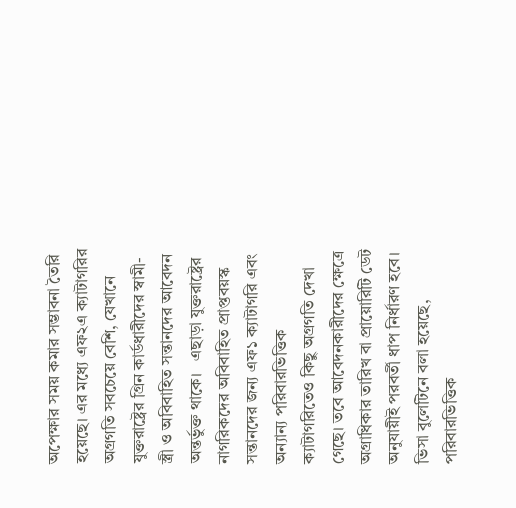অপেক্ষার সময় কমার সম্ভাবনা তৈরি হয়েছে। এর মধ্যে এফ২এ ক্যাটাগরির অগ্রগতি সবচেয়ে বেশি, যেখানে যুক্তরাষ্ট্রের গ্রিন কার্ডধারীদের স্বামী-স্ত্রী ও অবিবাহিত সন্তানদের আবেদন অন্তর্ভুক্ত থাকে।   এছাড়া যুক্তরাষ্ট্রের নাগরিকদের অবিবাহিত প্রাপ্তবয়স্ক সন্তানদের জন্য এফ১ ক্যাটাগরি এবং অন্যান্য পরিবারভিত্তিক ক্যাটাগরিতেও কিছু অগ্রগতি দেখা গেছে। তবে আবেদনকারীদের ক্ষেত্রে অগ্রাধিকার তারিখ বা প্রায়োরিটি ডেট অনুযায়ীই পরবর্তী ধাপ নির্ধারণ হবে।   ভিসা বুলেটিনে বলা হয়েছে, পরিবারভিত্তিক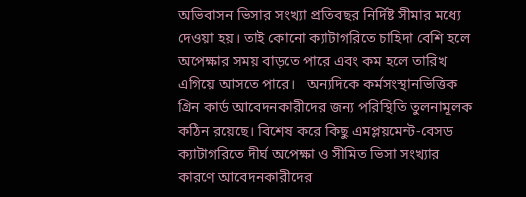অভিবাসন ভিসার সংখ্যা প্রতিবছর নির্দিষ্ট সীমার মধ্যে দেওয়া হয়। তাই কোনো ক্যাটাগরিতে চাহিদা বেশি হলে অপেক্ষার সময় বাড়তে পারে এবং কম হলে তারিখ এগিয়ে আসতে পারে।   অন্যদিকে কর্মসংস্থানভিত্তিক গ্রিন কার্ড আবেদনকারীদের জন্য পরিস্থিতি তুলনামূলক কঠিন রয়েছে। বিশেষ করে কিছু এমপ্লয়মেন্ট-বেসড ক্যাটাগরিতে দীর্ঘ অপেক্ষা ও সীমিত ভিসা সংখ্যার কারণে আবেদনকারীদের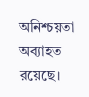অনিশ্চয়তা অব্যাহত রয়েছে।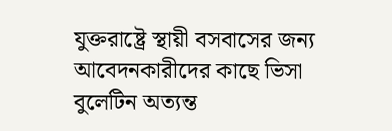যুক্তরাষ্ট্রে স্থায়ী বসবাসের জন্য আবেদনকারীদের কাছে ভিসা বুলেটিন অত্যন্ত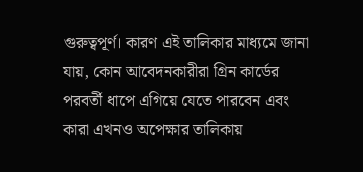গুরুত্বপূর্ণ। কারণ এই তালিকার মাধ্যমে জানা যায়, কোন আবেদনকারীরা গ্রিন কার্ডের পরবর্তী ধাপে এগিয়ে যেতে পারবেন এবং কারা এখনও অপেক্ষার তালিকায়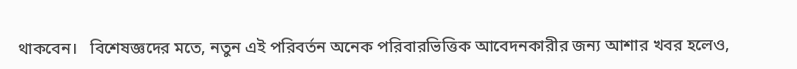থাকবেন।   বিশেষজ্ঞদের মতে, নতুন এই পরিবর্তন অনেক পরিবারভিত্তিক আবেদনকারীর জন্য আশার খবর হলেও,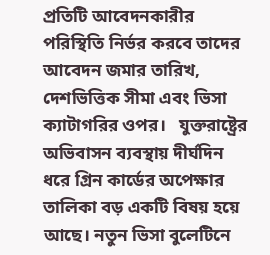প্রতিটি আবেদনকারীর পরিস্থিতি নির্ভর করবে তাদের আবেদন জমার তারিখ, দেশভিত্তিক সীমা এবং ভিসা ক্যাটাগরির ওপর।   যুক্তরাষ্ট্রের অভিবাসন ব্যবস্থায় দীর্ঘদিন ধরে গ্রিন কার্ডের অপেক্ষার তালিকা বড় একটি বিষয় হয়ে আছে। নতুন ভিসা বুলেটিনে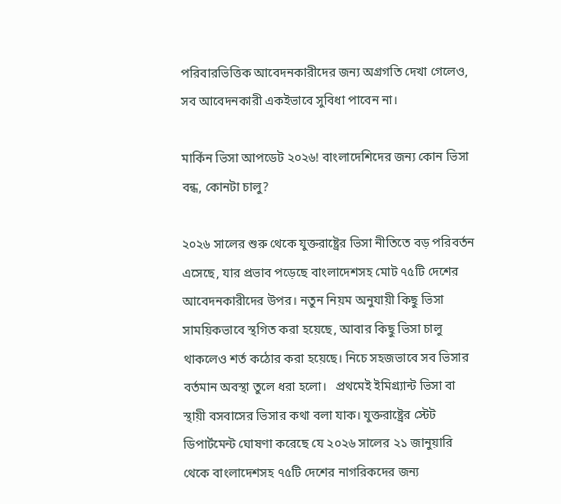পরিবারভিত্তিক আবেদনকারীদের জন্য অগ্রগতি দেখা গেলেও, সব আবেদনকারী একইভাবে সুবিধা পাবেন না।

মার্কিন ভিসা আপডেট ২০২৬! বাংলাদেশিদের জন্য কোন ভিসা বন্ধ, কোনটা চালু?

২০২৬ সালের শুরু থেকে যুক্তরাষ্ট্রের ভিসা নীতিতে বড় পরিবর্তন এসেছে, যার প্রভাব পড়েছে বাংলাদেশসহ মোট ৭৫টি দেশের আবেদনকারীদের উপর। নতুন নিয়ম অনুযায়ী কিছু ভিসা সাময়িকভাবে স্থগিত করা হয়েছে, আবার কিছু ভিসা চালু থাকলেও শর্ত কঠোর করা হয়েছে। নিচে সহজভাবে সব ভিসার বর্তমান অবস্থা তুলে ধরা হলো।   প্রথমেই ইমিগ্র্যান্ট ভিসা বা স্থায়ী বসবাসের ভিসার কথা বলা যাক। যুক্তরাষ্ট্রের স্টেট ডিপার্টমেন্ট ঘোষণা করেছে যে ২০২৬ সালের ২১ জানুয়ারি থেকে বাংলাদেশসহ ৭৫টি দেশের নাগরিকদের জন্য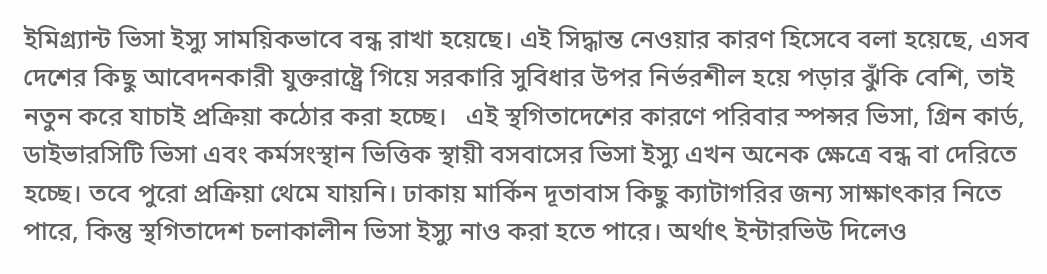ইমিগ্র্যান্ট ভিসা ইস্যু সাময়িকভাবে বন্ধ রাখা হয়েছে। এই সিদ্ধান্ত নেওয়ার কারণ হিসেবে বলা হয়েছে, এসব দেশের কিছু আবেদনকারী যুক্তরাষ্ট্রে গিয়ে সরকারি সুবিধার উপর নির্ভরশীল হয়ে পড়ার ঝুঁকি বেশি, তাই নতুন করে যাচাই প্রক্রিয়া কঠোর করা হচ্ছে।   এই স্থগিতাদেশের কারণে পরিবার স্পন্সর ভিসা, গ্রিন কার্ড, ডাইভারসিটি ভিসা এবং কর্মসংস্থান ভিত্তিক স্থায়ী বসবাসের ভিসা ইস্যু এখন অনেক ক্ষেত্রে বন্ধ বা দেরিতে হচ্ছে। তবে পুরো প্রক্রিয়া থেমে যায়নি। ঢাকায় মার্কিন দূতাবাস কিছু ক্যাটাগরির জন্য সাক্ষাৎকার নিতে পারে, কিন্তু স্থগিতাদেশ চলাকালীন ভিসা ইস্যু নাও করা হতে পারে। অর্থাৎ ইন্টারভিউ দিলেও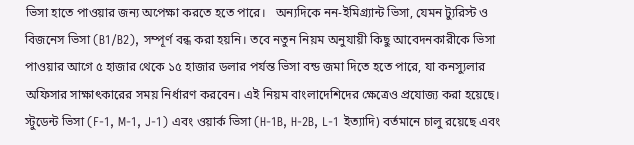ভিসা হাতে পাওয়ার জন্য অপেক্ষা করতে হতে পারে।   অন্যদিকে নন-ইমিগ্র্যান্ট ভিসা, যেমন ট্যুরিস্ট ও বিজনেস ভিসা (B1/B2), সম্পূর্ণ বন্ধ করা হয়নি। তবে নতুন নিয়ম অনুযায়ী কিছু আবেদনকারীকে ভিসা পাওয়ার আগে ৫ হাজার থেকে ১৫ হাজার ডলার পর্যন্ত ভিসা বন্ড জমা দিতে হতে পারে, যা কনস্যুলার অফিসার সাক্ষাৎকারের সময় নির্ধারণ করবেন। এই নিয়ম বাংলাদেশিদের ক্ষেত্রেও প্রযোজ্য করা হয়েছে।   স্টুডেন্ট ভিসা (F-1, M-1, J-1) এবং ওয়ার্ক ভিসা (H-1B, H-2B, L-1 ইত্যাদি) বর্তমানে চালু রয়েছে এবং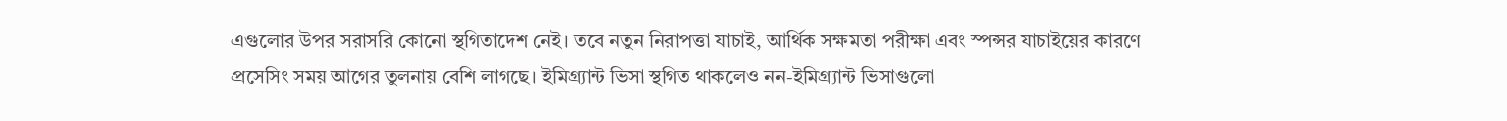এগুলোর উপর সরাসরি কোনো স্থগিতাদেশ নেই। তবে নতুন নিরাপত্তা যাচাই, আর্থিক সক্ষমতা পরীক্ষা এবং স্পন্সর যাচাইয়ের কারণে প্রসেসিং সময় আগের তুলনায় বেশি লাগছে। ইমিগ্র্যান্ট ভিসা স্থগিত থাকলেও নন-ইমিগ্র্যান্ট ভিসাগুলো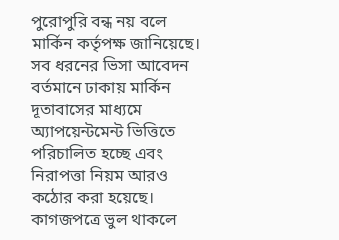পুরোপুরি বন্ধ নয় বলে মার্কিন কর্তৃপক্ষ জানিয়েছে।   সব ধরনের ভিসা আবেদন বর্তমানে ঢাকায় মার্কিন দূতাবাসের মাধ্যমে অ্যাপয়েন্টমেন্ট ভিত্তিতে পরিচালিত হচ্ছে এবং নিরাপত্তা নিয়ম আরও কঠোর করা হয়েছে। কাগজপত্রে ভুল থাকলে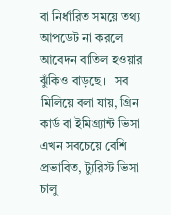বা নির্ধারিত সময়ে তথ্য আপডেট না করলে আবেদন বাতিল হওয়ার ঝুঁকিও বাড়ছে।   সব মিলিয়ে বলা যায়, গ্রিন কার্ড বা ইমিগ্র্যান্ট ভিসা এখন সবচেয়ে বেশি প্রভাবিত, ট্যুরিস্ট ভিসা চালু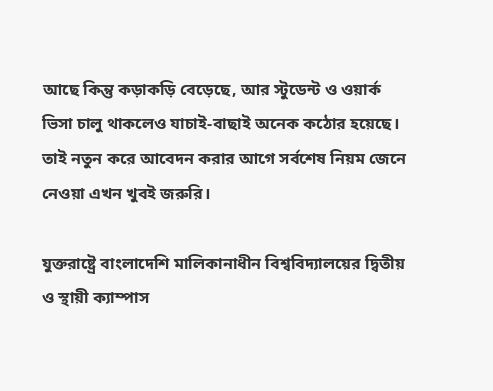আছে কিন্তু কড়াকড়ি বেড়েছে, আর স্টুডেন্ট ও ওয়ার্ক ভিসা চালু থাকলেও যাচাই-বাছাই অনেক কঠোর হয়েছে। তাই নতুন করে আবেদন করার আগে সর্বশেষ নিয়ম জেনে নেওয়া এখন খুবই জরুরি।

যুক্তরাষ্ট্রে বাংলাদেশি মালিকানাধীন বিশ্ববিদ্যালয়ের দ্বিতীয় ও স্থায়ী ক্যাম্পাস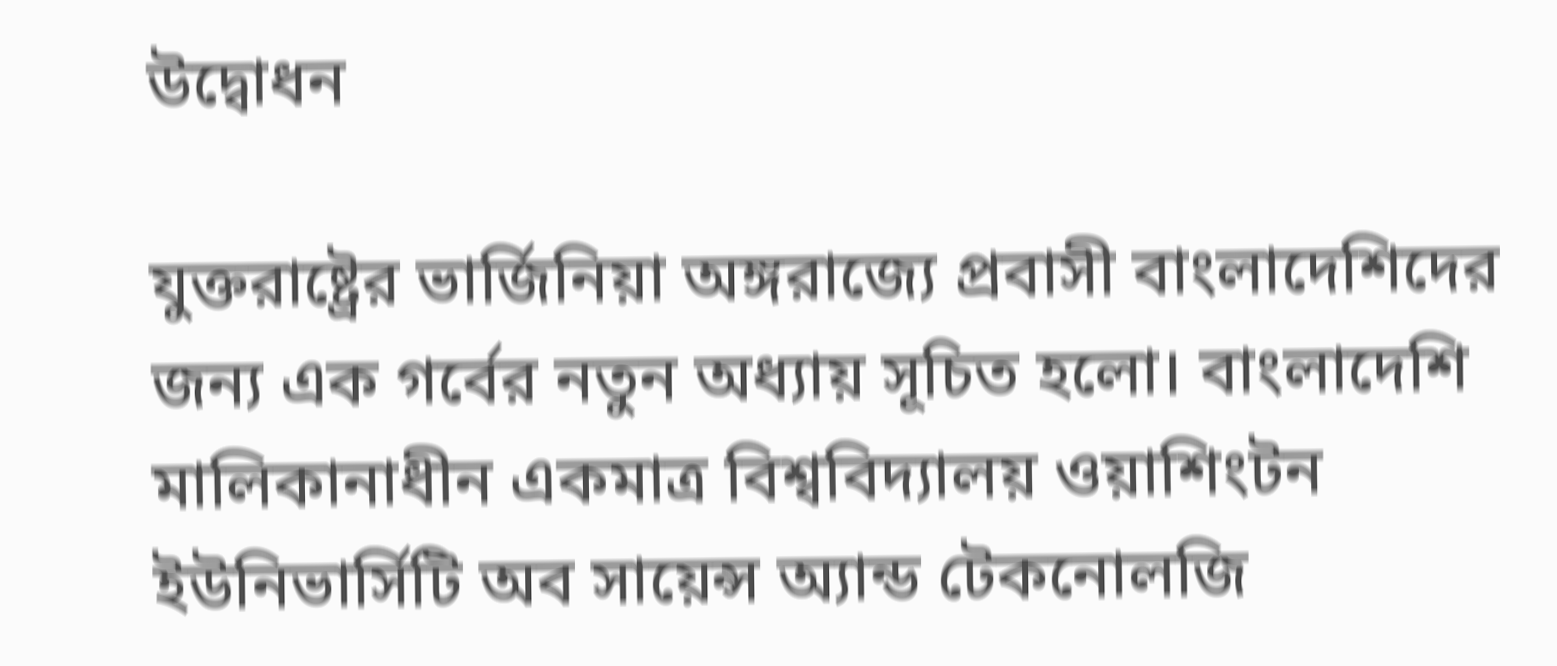উদ্বোধন

যুক্তরাষ্ট্রের ভার্জিনিয়া অঙ্গরাজ্যে প্রবাসী বাংলাদেশিদের জন্য এক গর্বের নতুন অধ্যায় সূচিত হলো। বাংলাদেশি মালিকানাধীন একমাত্র বিশ্ববিদ্যালয় ওয়াশিংটন ইউনিভার্সিটি অব সায়েন্স অ্যান্ড টেকনোলজি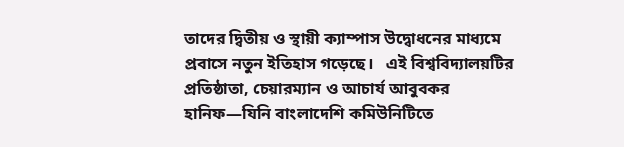তাদের দ্বিতীয় ও স্থায়ী ক্যাম্পাস উদ্বোধনের মাধ্যমে প্রবাসে নতুন ইতিহাস গড়েছে।   এই বিশ্ববিদ্যালয়টির প্রতিষ্ঠাতা, চেয়ারম্যান ও আচার্য আবুবকর হানিফ—যিনি বাংলাদেশি কমিউনিটিতে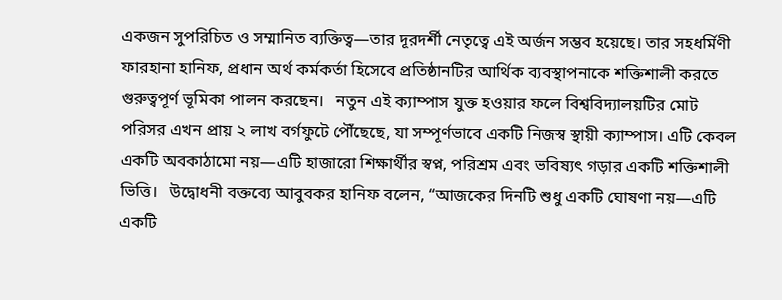একজন সুপরিচিত ও সম্মানিত ব্যক্তিত্ব—তার দূরদর্শী নেতৃত্বে এই অর্জন সম্ভব হয়েছে। তার সহধর্মিণী ফারহানা হানিফ, প্রধান অর্থ কর্মকর্তা হিসেবে প্রতিষ্ঠানটির আর্থিক ব্যবস্থাপনাকে শক্তিশালী করতে গুরুত্বপূর্ণ ভূমিকা পালন করছেন।   নতুন এই ক্যাম্পাস যুক্ত হওয়ার ফলে বিশ্ববিদ্যালয়টির মোট পরিসর এখন প্রায় ২ লাখ বর্গফুটে পৌঁছেছে, যা সম্পূর্ণভাবে একটি নিজস্ব স্থায়ী ক্যাম্পাস। এটি কেবল একটি অবকাঠামো নয়—এটি হাজারো শিক্ষার্থীর স্বপ্ন, পরিশ্রম এবং ভবিষ্যৎ গড়ার একটি শক্তিশালী ভিত্তি।   উদ্বোধনী বক্তব্যে আবুবকর হানিফ বলেন, “আজকের দিনটি শুধু একটি ঘোষণা নয়—এটি একটি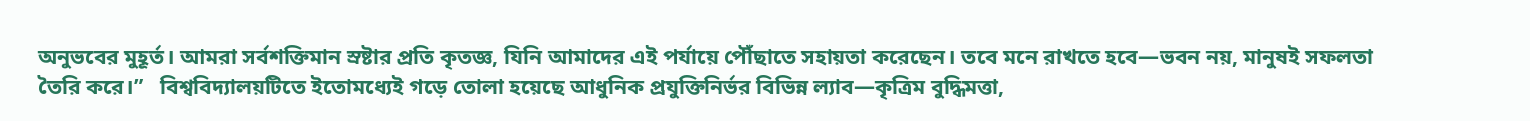অনুভবের মুহূর্ত। আমরা সর্বশক্তিমান স্রষ্টার প্রতি কৃতজ্ঞ, যিনি আমাদের এই পর্যায়ে পৌঁছাতে সহায়তা করেছেন। তবে মনে রাখতে হবে—ভবন নয়, মানুষই সফলতা তৈরি করে।”   বিশ্ববিদ্যালয়টিতে ইতোমধ্যেই গড়ে তোলা হয়েছে আধুনিক প্রযুক্তিনির্ভর বিভিন্ন ল্যাব—কৃত্রিম বুদ্ধিমত্তা,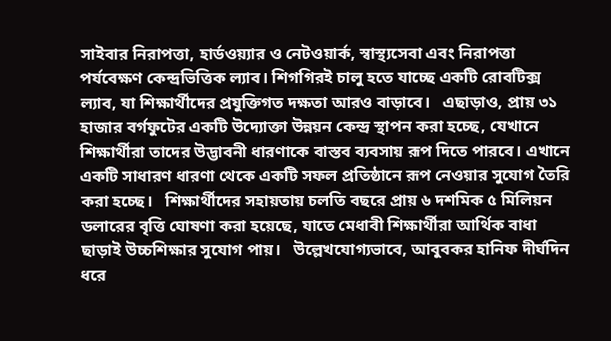সাইবার নিরাপত্তা, হার্ডওয়্যার ও নেটওয়ার্ক, স্বাস্থ্যসেবা এবং নিরাপত্তা পর্যবেক্ষণ কেন্দ্রভিত্তিক ল্যাব। শিগগিরই চালু হতে যাচ্ছে একটি রোবটিক্স ল্যাব, যা শিক্ষার্থীদের প্রযুক্তিগত দক্ষতা আরও বাড়াবে।   এছাড়াও, প্রায় ৩১ হাজার বর্গফুটের একটি উদ্যোক্তা উন্নয়ন কেন্দ্র স্থাপন করা হচ্ছে, যেখানে শিক্ষার্থীরা তাদের উদ্ভাবনী ধারণাকে বাস্তব ব্যবসায় রূপ দিতে পারবে। এখানে একটি সাধারণ ধারণা থেকে একটি সফল প্রতিষ্ঠানে রূপ নেওয়ার সুযোগ তৈরি করা হচ্ছে।   শিক্ষার্থীদের সহায়তায় চলতি বছরে প্রায় ৬ দশমিক ৫ মিলিয়ন ডলারের বৃত্তি ঘোষণা করা হয়েছে, যাতে মেধাবী শিক্ষার্থীরা আর্থিক বাধা ছাড়াই উচ্চশিক্ষার সুযোগ পায়।   উল্লেখযোগ্যভাবে, আবুবকর হানিফ দীর্ঘদিন ধরে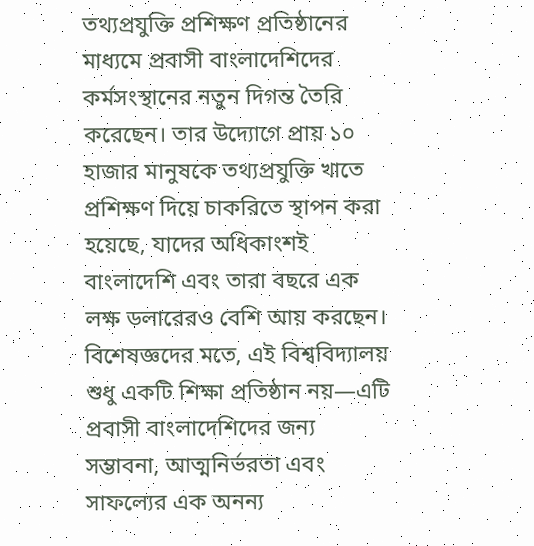তথ্যপ্রযুক্তি প্রশিক্ষণ প্রতিষ্ঠানের মাধ্যমে প্রবাসী বাংলাদেশিদের কর্মসংস্থানের নতুন দিগন্ত তৈরি করেছেন। তার উদ্যোগে প্রায় ১০ হাজার মানুষকে তথ্যপ্রযুক্তি খাতে প্রশিক্ষণ দিয়ে চাকরিতে স্থাপন করা হয়েছে, যাদের অধিকাংশই বাংলাদেশি এবং তারা বছরে এক লক্ষ ডলারেরও বেশি আয় করছেন।   বিশেষজ্ঞদের মতে, এই বিশ্ববিদ্যালয় শুধু একটি শিক্ষা প্রতিষ্ঠান নয়—এটি প্রবাসী বাংলাদেশিদের জন্য সম্ভাবনা, আত্মনির্ভরতা এবং সাফল্যের এক অনন্য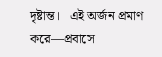দৃষ্টান্ত।   এই অর্জন প্রমাণ করে—প্রবাসে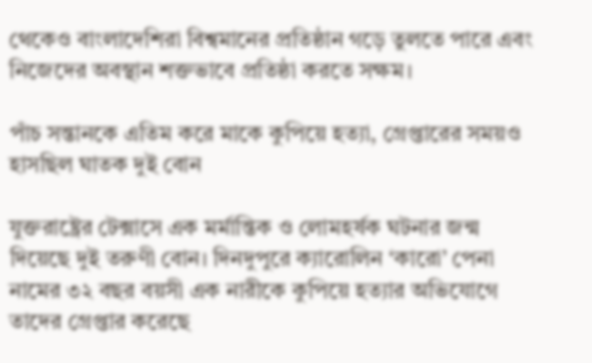থেকেও বাংলাদেশিরা বিশ্বমানের প্রতিষ্ঠান গড়ে তুলতে পারে এবং নিজেদের অবস্থান শক্তভাবে প্রতিষ্ঠা করতে সক্ষম।

পাঁচ সন্তানকে এতিম করে মাকে কুপিয়ে হত্যা, গ্রেপ্তারের সময়ও হাসছিল ঘাতক দুই বোন

যুক্তরাষ্ট্রের টেক্সাসে এক মর্মান্তিক ও লোমহর্ষক ঘটনার জন্ম দিয়েছে দুই তরুণী বোন। দিনদুপুরে ক্যারোলিন ‘কারো’ পেনা নামের ৩২ বছর বয়সী এক নারীকে কুপিয়ে হত্যার অভিযোগে তাদের গ্রেপ্তার করেছে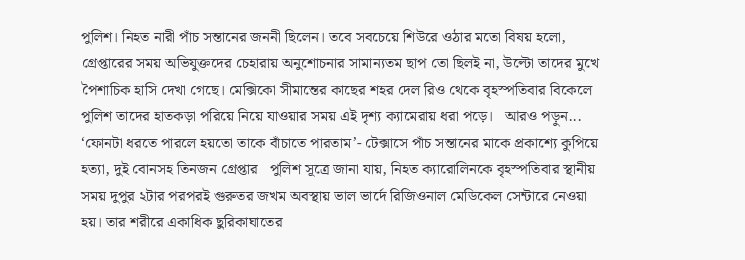পুলিশ। নিহত নারী পাঁচ সন্তানের জননী ছিলেন। তবে সবচেয়ে শিউরে ওঠার মতো বিষয় হলো, গ্রেপ্তারের সময় অভিযুক্তদের চেহারায় অনুশোচনার সামান্যতম ছাপ তো ছিলই না, উল্টো তাদের মুখে পৈশাচিক হাসি দেখা গেছে। মেক্সিকো সীমান্তের কাছের শহর দেল রিও থেকে বৃহস্পতিবার বিকেলে পুলিশ তাদের হাতকড়া পরিয়ে নিয়ে যাওয়ার সময় এই দৃশ্য ক্যামেরায় ধরা পড়ে।   আরও পড়ুন... ‘ফোনটা ধরতে পারলে হয়তো তাকে বাঁচাতে পারতাম’- টেক্সাসে পাঁচ সন্তানের মাকে প্রকাশ্যে কুপিয়ে হত্যা, দুই বোনসহ তিনজন গ্রেপ্তার   পুলিশ সূত্রে জানা যায়, নিহত ক্যারোলিনকে বৃহস্পতিবার স্থানীয় সময় দুপুর ২টার পরপরই গুরুতর জখম অবস্থায় ভাল ভার্দে রিজিওনাল মেডিকেল সেন্টারে নেওয়া হয়। তার শরীরে একাধিক ছুরিকাঘাতের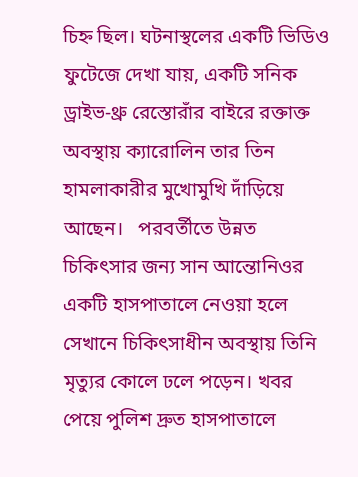চিহ্ন ছিল। ঘটনাস্থলের একটি ভিডিও ফুটেজে দেখা যায়, একটি সনিক ড্রাইভ-থ্রু রেস্তোরাঁর বাইরে রক্তাক্ত অবস্থায় ক্যারোলিন তার তিন হামলাকারীর মুখোমুখি দাঁড়িয়ে আছেন।   পরবর্তীতে উন্নত চিকিৎসার জন্য সান আন্তোনিওর একটি হাসপাতালে নেওয়া হলে সেখানে চিকিৎসাধীন অবস্থায় তিনি মৃত্যুর কোলে ঢলে পড়েন। খবর পেয়ে পুলিশ দ্রুত হাসপাতালে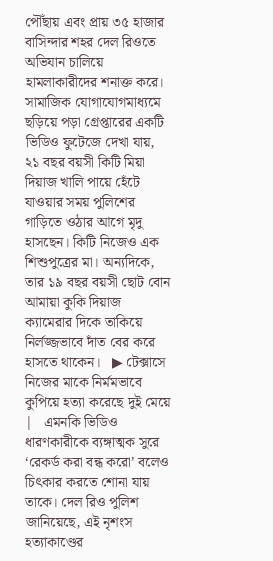পৌঁছায় এবং প্রায় ৩৫ হাজার বাসিন্দার শহর দেল রিওতে অভিযান চালিয়ে হামলাকারীদের শনাক্ত করে।   সামাজিক যোগাযোগমাধ্যমে ছড়িয়ে পড়া গ্রেপ্তারের একটি ভিডিও ফুটেজে দেখা যায়, ২১ বছর বয়সী কিটি মিয়া দিয়াজ খালি পায়ে হেঁটে যাওয়ার সময় পুলিশের গাড়িতে ওঠার আগে মৃদু হাসছেন। কিটি নিজেও এক শিশুপুত্রের মা। অন্যদিকে, তার ১৯ বছর বয়সী ছোট বোন আমায়া কুকি দিয়াজ ক্যামেরার দিকে তাকিয়ে নির্লজ্জভাবে দাঁত বের করে হাসতে থাকেন।   ▶ টেক্সাসে নিজের মাকে নির্মমভাবে কুপিয়ে হত্যা করেছে দুই মেয়ে |   এমনকি ভিডিও ধারণকারীকে ব্যঙ্গাত্মক সুরে ‘রেকর্ড করা বন্ধ করো’ বলেও চিৎকার করতে শোনা যায় তাকে। দেল রিও পুলিশ জানিয়েছে, এই নৃশংস হত্যাকাণ্ডের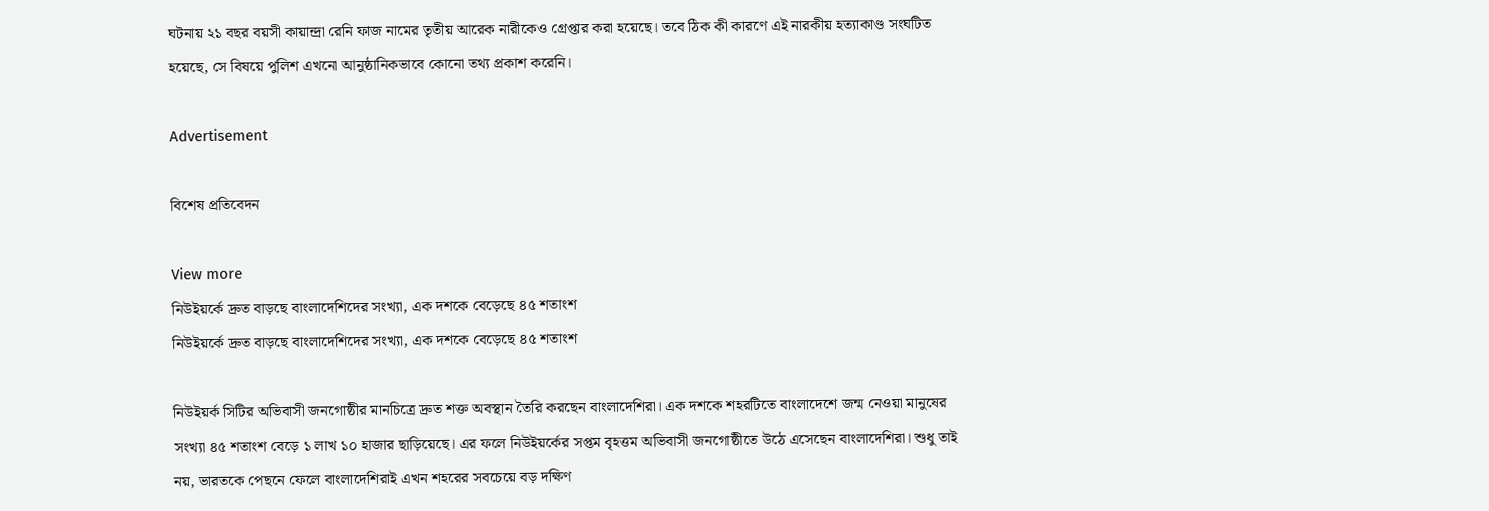ঘটনায় ২১ বছর বয়সী কায়ান্দ্রা রেনি ফাজ নামের তৃতীয় আরেক নারীকেও গ্রেপ্তার করা হয়েছে। তবে ঠিক কী কারণে এই নারকীয় হত্যাকাণ্ড সংঘটিত হয়েছে, সে বিষয়ে পুলিশ এখনো আনুষ্ঠানিকভাবে কোনো তথ্য প্রকাশ করেনি।

Advertisement

বিশেষ প্রতিবেদন

View more
নিউইয়র্কে দ্রুত বাড়ছে বাংলাদেশিদের সংখ্যা, এক দশকে বেড়েছে ৪৫ শতাংশ
নিউইয়র্কে দ্রুত বাড়ছে বাংলাদেশিদের সংখ্যা, এক দশকে বেড়েছে ৪৫ শতাংশ

নিউইয়র্ক সিটির অভিবাসী জনগোষ্ঠীর মানচিত্রে দ্রুত শক্ত অবস্থান তৈরি করছেন বাংলাদেশিরা। এক দশকে শহরটিতে বাংলাদেশে জন্ম নেওয়া মানুষের সংখ্যা ৪৫ শতাংশ বেড়ে ১ লাখ ১০ হাজার ছাড়িয়েছে। এর ফলে নিউইয়র্কের সপ্তম বৃহত্তম অভিবাসী জনগোষ্ঠীতে উঠে এসেছেন বাংলাদেশিরা। শুধু তাই নয়, ভারতকে পেছনে ফেলে বাংলাদেশিরাই এখন শহরের সবচেয়ে বড় দক্ষিণ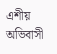এশীয় অভিবাসী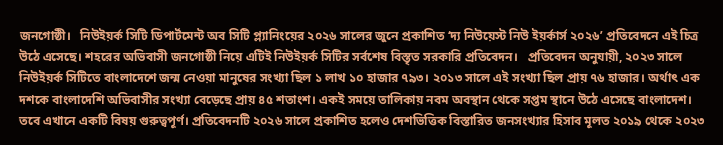জনগোষ্ঠী।   নিউইয়র্ক সিটি ডিপার্টমেন্ট অব সিটি প্ল্যানিংয়ের ২০২৬ সালের জুনে প্রকাশিত ‘দ্য নিউয়েস্ট নিউ ইয়র্কার্স ২০২৬’ প্রতিবেদনে এই চিত্র উঠে এসেছে। শহরের অভিবাসী জনগোষ্ঠী নিয়ে এটিই নিউইয়র্ক সিটির সর্বশেষ বিস্তৃত সরকারি প্রতিবেদন।   প্রতিবেদন অনুযায়ী, ২০২৩ সালে নিউইয়র্ক সিটিতে বাংলাদেশে জন্ম নেওয়া মানুষের সংখ্যা ছিল ১ লাখ ১০ হাজার ৭৯৩। ২০১৩ সালে এই সংখ্যা ছিল প্রায় ৭৬ হাজার। অর্থাৎ এক দশকে বাংলাদেশি অভিবাসীর সংখ্যা বেড়েছে প্রায় ৪৫ শতাংশ। একই সময়ে তালিকায় নবম অবস্থান থেকে সপ্তম স্থানে উঠে এসেছে বাংলাদেশ।   তবে এখানে একটি বিষয় গুরুত্বপূর্ণ। প্রতিবেদনটি ২০২৬ সালে প্রকাশিত হলেও দেশভিত্তিক বিস্তারিত জনসংখ্যার হিসাব মূলত ২০১৯ থেকে ২০২৩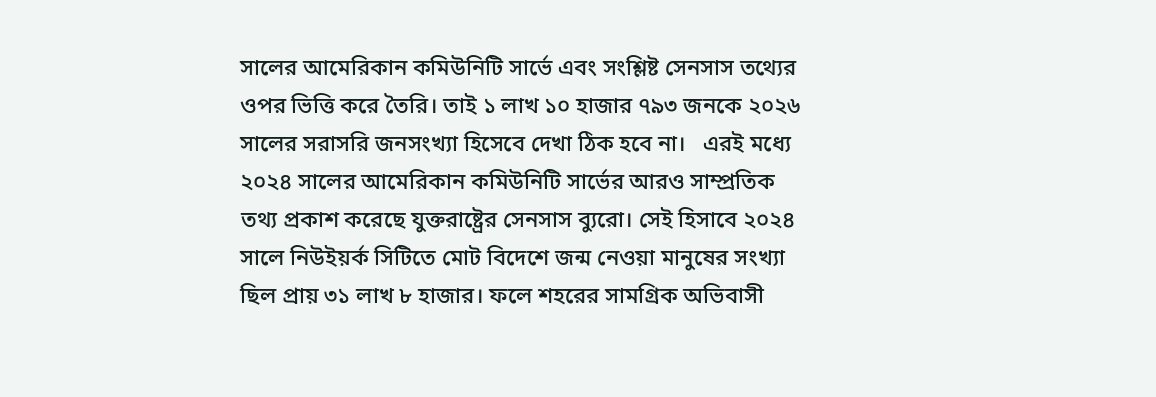সালের আমেরিকান কমিউনিটি সার্ভে এবং সংশ্লিষ্ট সেনসাস তথ্যের ওপর ভিত্তি করে তৈরি। তাই ১ লাখ ১০ হাজার ৭৯৩ জনকে ২০২৬ সালের সরাসরি জনসংখ্যা হিসেবে দেখা ঠিক হবে না।   এরই মধ্যে ২০২৪ সালের আমেরিকান কমিউনিটি সার্ভের আরও সাম্প্রতিক তথ্য প্রকাশ করেছে যুক্তরাষ্ট্রের সেনসাস ব্যুরো। সেই হিসাবে ২০২৪ সালে নিউইয়র্ক সিটিতে মোট বিদেশে জন্ম নেওয়া মানুষের সংখ্যা ছিল প্রায় ৩১ লাখ ৮ হাজার। ফলে শহরের সামগ্রিক অভিবাসী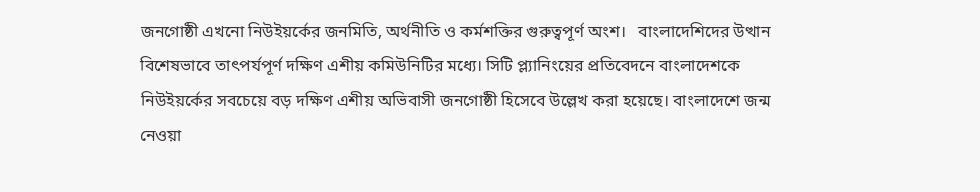জনগোষ্ঠী এখনো নিউইয়র্কের জনমিতি, অর্থনীতি ও কর্মশক্তির গুরুত্বপূর্ণ অংশ।   বাংলাদেশিদের উত্থান বিশেষভাবে তাৎপর্যপূর্ণ দক্ষিণ এশীয় কমিউনিটির মধ্যে। সিটি প্ল্যানিংয়ের প্রতিবেদনে বাংলাদেশকে নিউইয়র্কের সবচেয়ে বড় দক্ষিণ এশীয় অভিবাসী জনগোষ্ঠী হিসেবে উল্লেখ করা হয়েছে। বাংলাদেশে জন্ম নেওয়া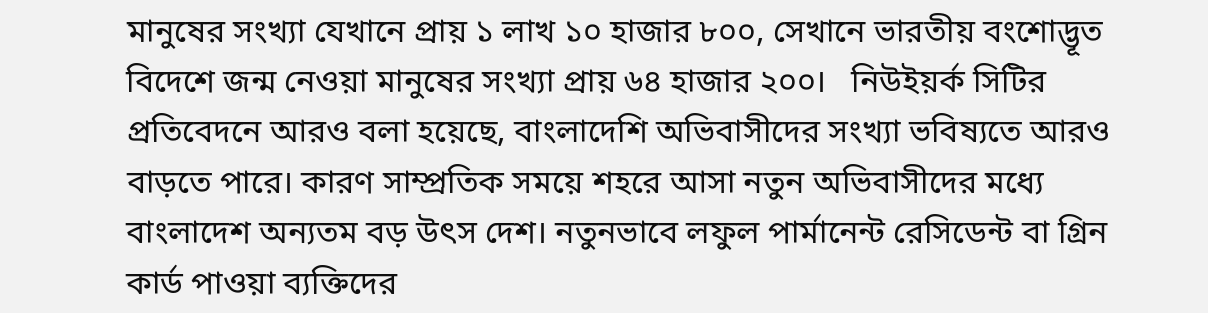মানুষের সংখ্যা যেখানে প্রায় ১ লাখ ১০ হাজার ৮০০, সেখানে ভারতীয় বংশোদ্ভূত বিদেশে জন্ম নেওয়া মানুষের সংখ্যা প্রায় ৬৪ হাজার ২০০।   নিউইয়র্ক সিটির প্রতিবেদনে আরও বলা হয়েছে, বাংলাদেশি অভিবাসীদের সংখ্যা ভবিষ্যতে আরও বাড়তে পারে। কারণ সাম্প্রতিক সময়ে শহরে আসা নতুন অভিবাসীদের মধ্যে বাংলাদেশ অন্যতম বড় উৎস দেশ। নতুনভাবে লফুল পার্মানেন্ট রেসিডেন্ট বা গ্রিন কার্ড পাওয়া ব্যক্তিদের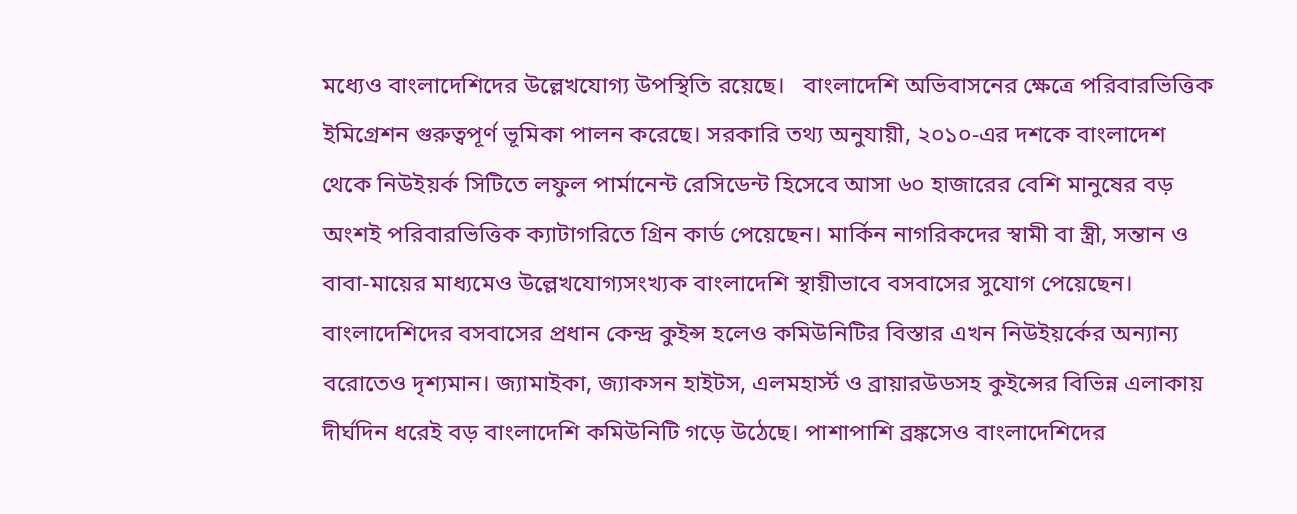মধ্যেও বাংলাদেশিদের উল্লেখযোগ্য উপস্থিতি রয়েছে।   বাংলাদেশি অভিবাসনের ক্ষেত্রে পরিবারভিত্তিক ইমিগ্রেশন গুরুত্বপূর্ণ ভূমিকা পালন করেছে। সরকারি তথ্য অনুযায়ী, ২০১০-এর দশকে বাংলাদেশ থেকে নিউইয়র্ক সিটিতে লফুল পার্মানেন্ট রেসিডেন্ট হিসেবে আসা ৬০ হাজারের বেশি মানুষের বড় অংশই পরিবারভিত্তিক ক্যাটাগরিতে গ্রিন কার্ড পেয়েছেন। মার্কিন নাগরিকদের স্বামী বা স্ত্রী, সন্তান ও বাবা-মায়ের মাধ্যমেও উল্লেখযোগ্যসংখ্যক বাংলাদেশি স্থায়ীভাবে বসবাসের সুযোগ পেয়েছেন।   বাংলাদেশিদের বসবাসের প্রধান কেন্দ্র কুইন্স হলেও কমিউনিটির বিস্তার এখন নিউইয়র্কের অন্যান্য বরোতেও দৃশ্যমান। জ্যামাইকা, জ্যাকসন হাইটস, এলমহার্স্ট ও ব্রায়ারউডসহ কুইন্সের বিভিন্ন এলাকায় দীর্ঘদিন ধরেই বড় বাংলাদেশি কমিউনিটি গড়ে উঠেছে। পাশাপাশি ব্রঙ্কসেও বাংলাদেশিদের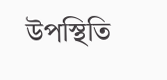উপস্থিতি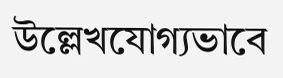উল্লেখযোগ্যভাবে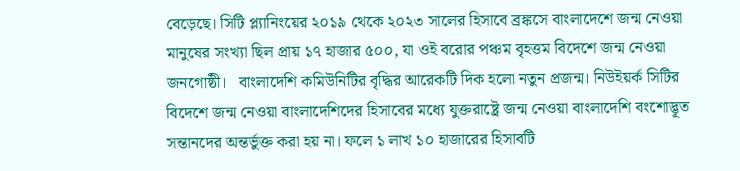বেড়েছে। সিটি প্ল্যানিংয়ের ২০১৯ থেকে ২০২৩ সালের হিসাবে ব্রঙ্কসে বাংলাদেশে জন্ম নেওয়া মানুষের সংখ্যা ছিল প্রায় ১৭ হাজার ৫০০, যা ওই বরোর পঞ্চম বৃহত্তম বিদেশে জন্ম নেওয়া জনগোষ্ঠী।   বাংলাদেশি কমিউনিটির বৃদ্ধির আরেকটি দিক হলো নতুন প্রজন্ম। নিউইয়র্ক সিটির বিদেশে জন্ম নেওয়া বাংলাদেশিদের হিসাবের মধ্যে যুক্তরাষ্ট্রে জন্ম নেওয়া বাংলাদেশি বংশোদ্ভূত সন্তানদের অন্তর্ভুক্ত করা হয় না। ফলে ১ লাখ ১০ হাজারের হিসাবটি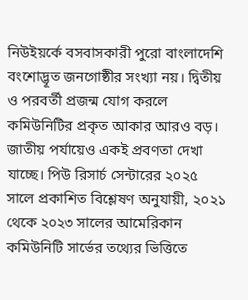নিউইয়র্কে বসবাসকারী পুরো বাংলাদেশি বংশোদ্ভূত জনগোষ্ঠীর সংখ্যা নয়। দ্বিতীয় ও পরবর্তী প্রজন্ম যোগ করলে কমিউনিটির প্রকৃত আকার আরও বড়।   জাতীয় পর্যায়েও একই প্রবণতা দেখা যাচ্ছে। পিউ রিসার্চ সেন্টারের ২০২৫ সালে প্রকাশিত বিশ্লেষণ অনুযায়ী, ২০২১ থেকে ২০২৩ সালের আমেরিকান কমিউনিটি সার্ভের তথ্যের ভিত্তিতে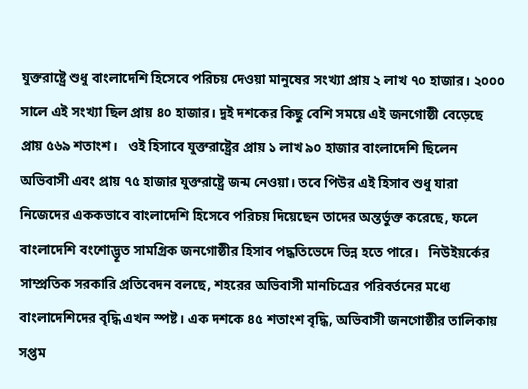যুক্তরাষ্ট্রে শুধু বাংলাদেশি হিসেবে পরিচয় দেওয়া মানুষের সংখ্যা প্রায় ২ লাখ ৭০ হাজার। ২০০০ সালে এই সংখ্যা ছিল প্রায় ৪০ হাজার। দুই দশকের কিছু বেশি সময়ে এই জনগোষ্ঠী বেড়েছে প্রায় ৫৬৯ শতাংশ।   ওই হিসাবে যুক্তরাষ্ট্রের প্রায় ১ লাখ ৯০ হাজার বাংলাদেশি ছিলেন অভিবাসী এবং প্রায় ৭৫ হাজার যুক্তরাষ্ট্রে জন্ম নেওয়া। তবে পিউর এই হিসাব শুধু যারা নিজেদের এককভাবে বাংলাদেশি হিসেবে পরিচয় দিয়েছেন তাদের অন্তর্ভুক্ত করেছে, ফলে বাংলাদেশি বংশোদ্ভূত সামগ্রিক জনগোষ্ঠীর হিসাব পদ্ধতিভেদে ভিন্ন হতে পারে।   নিউইয়র্কের সাম্প্রতিক সরকারি প্রতিবেদন বলছে, শহরের অভিবাসী মানচিত্রের পরিবর্তনের মধ্যে বাংলাদেশিদের বৃদ্ধি এখন স্পষ্ট। এক দশকে ৪৫ শতাংশ বৃদ্ধি, অভিবাসী জনগোষ্ঠীর তালিকায় সপ্তম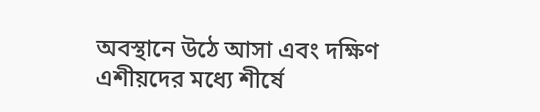অবস্থানে উঠে আসা এবং দক্ষিণ এশীয়দের মধ্যে শীর্ষে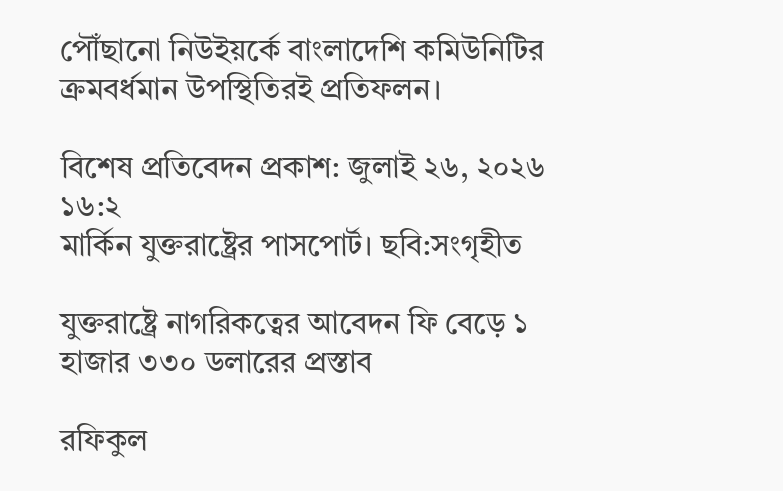পৌঁছানো নিউইয়র্কে বাংলাদেশি কমিউনিটির ক্রমবর্ধমান উপস্থিতিরই প্রতিফলন।

বিশেষ প্রতিবেদন প্রকাশ: জুলাই ২৬, ২০২৬ ১৬:২
মার্কিন যুক্তরাষ্ট্রের পাসপোর্ট। ছবি:সংগৃহীত

যুক্তরাষ্ট্রে নাগরিকত্বের আবেদন ফি বেড়ে ১ হাজার ৩৩০ ডলারের প্রস্তাব

রফিকুল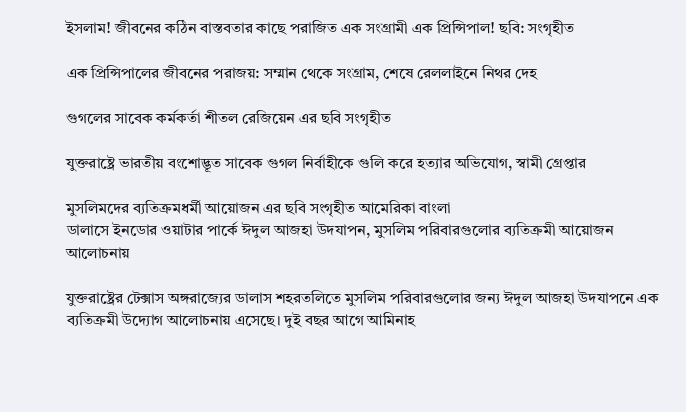ইসলাম! জীবনের কঠিন বাস্তবতার কাছে পরাজিত এক সংগ্রামী এক প্রিন্সিপাল! ছবি: সংগৃহীত

এক প্রিন্সিপালের জীবনের পরাজয়: সম্মান থেকে সংগ্রাম, শেষে রেললাইনে নিথর দেহ

গুগলের সাবেক কর্মকর্তা শীতল রেজিয়েন এর ছবি সংগৃহীত

যুক্তরাষ্ট্রে ভারতীয় বংশোদ্ভূত সাবেক গুগল নির্বাহীকে গুলি করে হত্যার অভিযোগ, স্বামী গ্রেপ্তার

মুসলিমদের ব্যতিক্রমধর্মী আয়োজন এর ছবি সংগৃহীত আমেরিকা বাংলা
ডালাসে ইনডোর ওয়াটার পার্কে ঈদুল আজহা উদযাপন, মুসলিম পরিবারগুলোর ব্যতিক্রমী আয়োজন আলোচনায়

যুক্তরাষ্ট্রের টেক্সাস অঙ্গরাজ্যের ডালাস শহরতলিতে মুসলিম পরিবারগুলোর জন্য ঈদুল আজহা উদযাপনে এক ব্যতিক্রমী উদ্যোগ আলোচনায় এসেছে। দুই বছর আগে আমিনাহ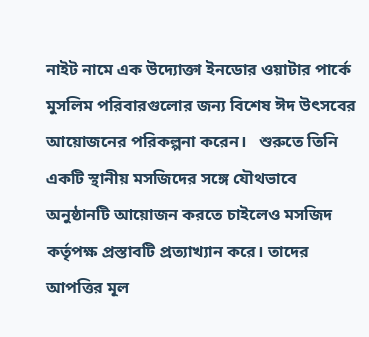নাইট নামে এক উদ্যোক্তা ইনডোর ওয়াটার পার্কে মুসলিম পরিবারগুলোর জন্য বিশেষ ঈদ উৎসবের আয়োজনের পরিকল্পনা করেন।   শুরুতে তিনি একটি স্থানীয় মসজিদের সঙ্গে যৌথভাবে অনুষ্ঠানটি আয়োজন করতে চাইলেও মসজিদ কর্তৃপক্ষ প্রস্তাবটি প্রত্যাখ্যান করে। তাদের আপত্তির মূল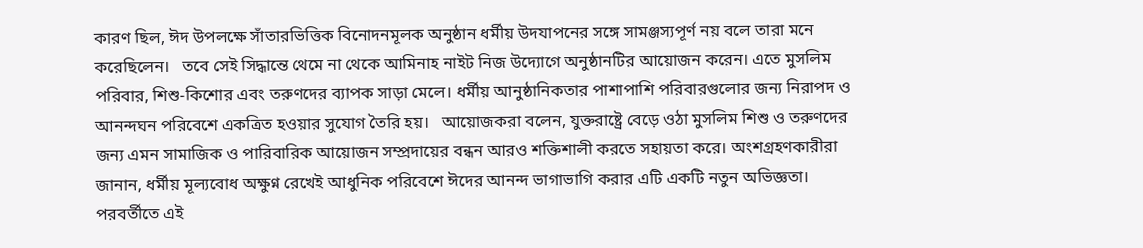কারণ ছিল, ঈদ উপলক্ষে সাঁতারভিত্তিক বিনোদনমূলক অনুষ্ঠান ধর্মীয় উদযাপনের সঙ্গে সামঞ্জস্যপূর্ণ নয় বলে তারা মনে করেছিলেন।   তবে সেই সিদ্ধান্তে থেমে না থেকে আমিনাহ নাইট নিজ উদ্যোগে অনুষ্ঠানটির আয়োজন করেন। এতে মুসলিম পরিবার, শিশু-কিশোর এবং তরুণদের ব্যাপক সাড়া মেলে। ধর্মীয় আনুষ্ঠানিকতার পাশাপাশি পরিবারগুলোর জন্য নিরাপদ ও আনন্দঘন পরিবেশে একত্রিত হওয়ার সুযোগ তৈরি হয়।   আয়োজকরা বলেন, যুক্তরাষ্ট্রে বেড়ে ওঠা মুসলিম শিশু ও তরুণদের জন্য এমন সামাজিক ও পারিবারিক আয়োজন সম্প্রদায়ের বন্ধন আরও শক্তিশালী করতে সহায়তা করে। অংশগ্রহণকারীরা জানান, ধর্মীয় মূল্যবোধ অক্ষুণ্ন রেখেই আধুনিক পরিবেশে ঈদের আনন্দ ভাগাভাগি করার এটি একটি নতুন অভিজ্ঞতা।   পরবর্তীতে এই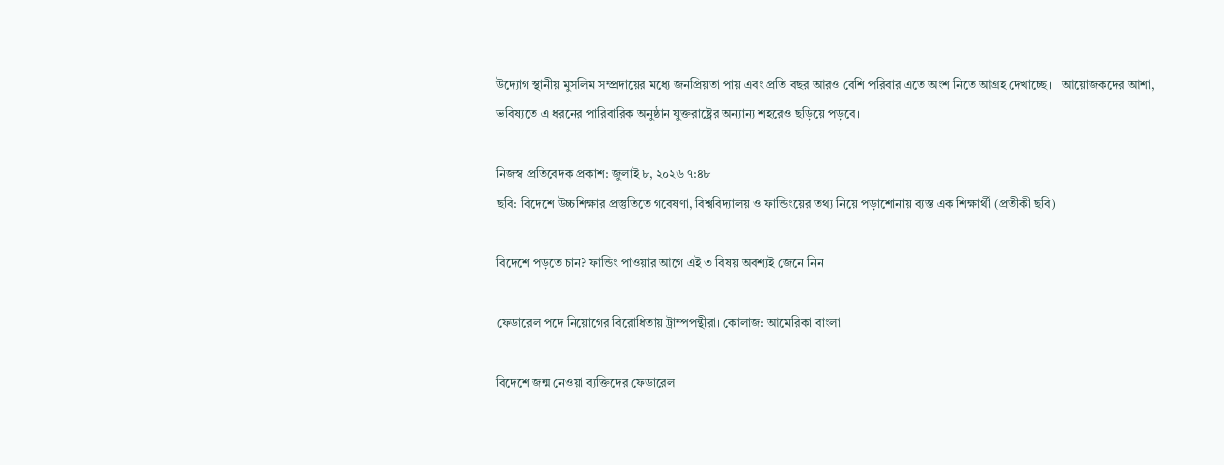উদ্যোগ স্থানীয় মুসলিম সম্প্রদায়ের মধ্যে জনপ্রিয়তা পায় এবং প্রতি বছর আরও বেশি পরিবার এতে অংশ নিতে আগ্রহ দেখাচ্ছে।   আয়োজকদের আশা, ভবিষ্যতে এ ধরনের পারিবারিক অনুষ্ঠান যুক্তরাষ্ট্রের অন্যান্য শহরেও ছড়িয়ে পড়বে।

নিজস্ব প্রতিবেদক প্রকাশ: জুলাই ৮, ২০২৬ ৭:৪৮
ছবি: বিদেশে উচ্চশিক্ষার প্রস্তুতিতে গবেষণা, বিশ্ববিদ্যালয় ও ফান্ডিংয়ের তথ্য নিয়ে পড়াশোনায় ব্যস্ত এক শিক্ষার্থী (প্রতীকী ছবি)

বিদেশে পড়তে চান? ফান্ডিং পাওয়ার আগে এই ৩ বিষয় অবশ্যই জেনে নিন

ফেডারেল পদে নিয়োগের বিরোধিতায় ট্রাম্পপন্থীরা। কোলাজ: আমেরিকা বাংলা

বিদেশে জন্ম নেওয়া ব্যক্তিদের ফেডারেল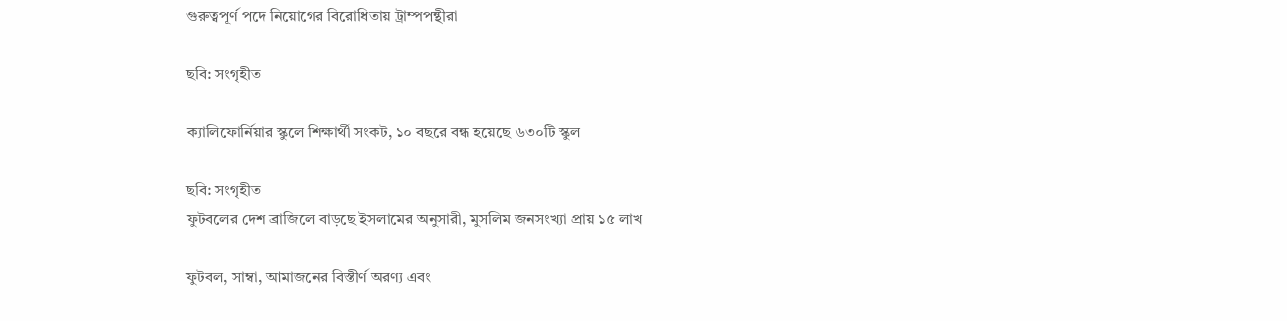গুরুত্বপূর্ণ পদে নিয়োগের বিরোধিতায় ট্রাম্পপন্থীরা

ছবি: সংগৃহীত

ক্যালিফোর্নিয়ার স্কুলে শিক্ষার্থী সংকট, ১০ বছরে বন্ধ হয়েছে ৬৩০টি স্কুল

ছবি: সংগৃহীত
ফুটবলের দেশ ব্রাজিলে বাড়ছে ইসলামের অনুসারী, মুসলিম জনসংখ্যা প্রায় ১৫ লাখ

ফুটবল, সাম্বা, আমাজনের বিস্তীর্ণ অরণ্য এবং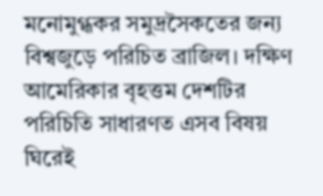মনোমুগ্ধকর সমুদ্রসৈকতের জন্য বিশ্বজুড়ে পরিচিত ব্রাজিল। দক্ষিণ আমেরিকার বৃহত্তম দেশটির পরিচিতি সাধারণত এসব বিষয় ঘিরেই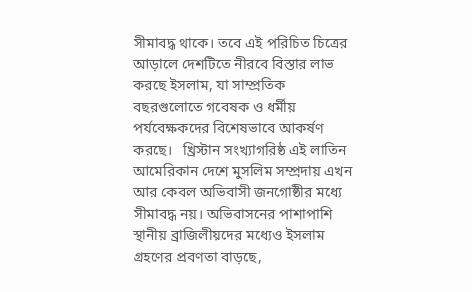সীমাবদ্ধ থাকে। তবে এই পরিচিত চিত্রের আড়ালে দেশটিতে নীরবে বিস্তার লাভ করছে ইসলাম, যা সাম্প্রতিক বছরগুলোতে গবেষক ও ধর্মীয় পর্যবেক্ষকদের বিশেষভাবে আকর্ষণ করছে।   খ্রিস্টান সংখ্যাগরিষ্ঠ এই লাতিন আমেরিকান দেশে মুসলিম সম্প্রদায় এখন আর কেবল অভিবাসী জনগোষ্ঠীর মধ্যে সীমাবদ্ধ নয়। অভিবাসনের পাশাপাশি স্থানীয় ব্রাজিলীয়দের মধ্যেও ইসলাম গ্রহণের প্রবণতা বাড়ছে,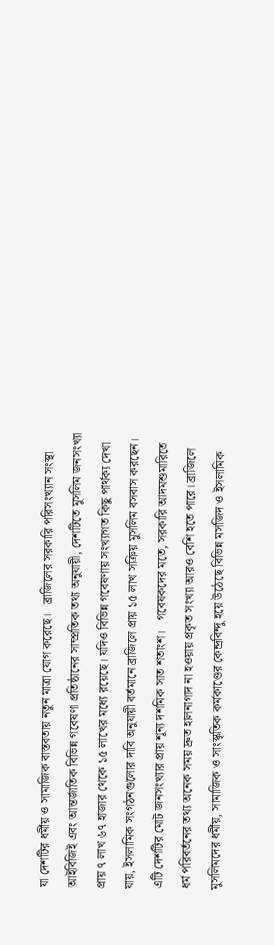যা দেশটির ধর্মীয় ও সামাজিক বাস্তবতায় নতুন মাত্রা যোগ করেছে।   ব্রাজিলের সরকারি পরিসংখ্যান সংস্থা আইবিজিই এবং আন্তর্জাতিক বিভিন্ন গবেষণা প্রতিষ্ঠানের সাম্প্রতিক তথ্য অনুযায়ী, দেশটিতে মুসলিম জনসংখ্যা প্রায় ৭ লাখ ৬৭ হাজার থেকে ১৫ লাখের মধ্যে রয়েছে। যদিও বিভিন্ন গবেষণায় সংখ্যাগত কিছু পার্থক্য দেখা যায়, ইসলামিক সংগঠনগুলোর দাবি অনুযায়ী বর্তমানে ব্রাজিলে প্রায় ১৫ লাখ সক্রিয় মুসলিম বসবাস করছেন। এটি দেশটির মোট জনসংখ্যার প্রায় শূন্য দশমিক সাত শতাংশ।   গবেষকদের মতে, সরকারি আদমশুমারিতে ধর্ম পরিবর্তনের তথ্য অনেক সময় দ্রুত হালনাগাদ না হওয়ায় প্রকৃত সংখ্যা আরও বেশি হতে পারে। ব্রাজিলে মুসলিমদের ধর্মীয়, সামাজিক ও সাংস্কৃতিক কর্মকাণ্ডের কেন্দ্রবিন্দু হয়ে উঠেছে বিভিন্ন মসজিদ ও ইসলামিক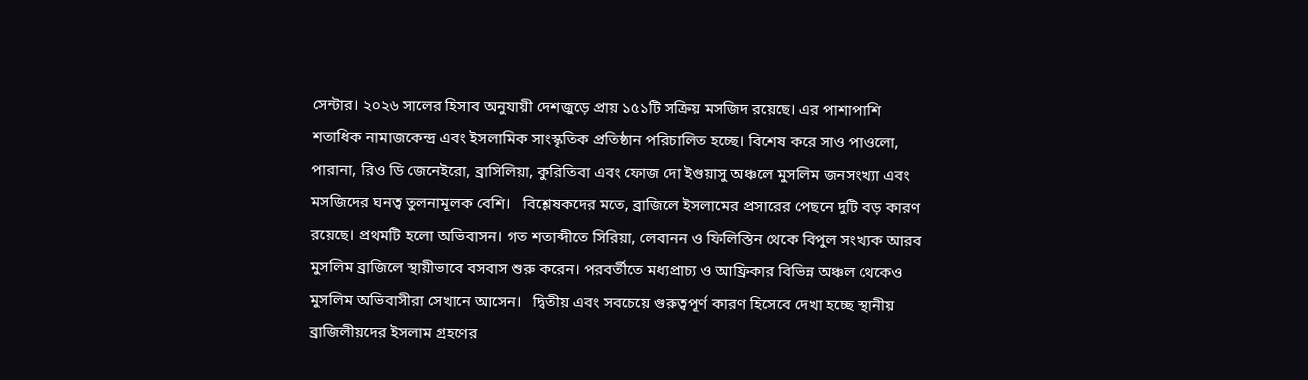সেন্টার। ২০২৬ সালের হিসাব অনুযায়ী দেশজুড়ে প্রায় ১৫১টি সক্রিয় মসজিদ রয়েছে। এর পাশাপাশি শতাধিক নামাজকেন্দ্র এবং ইসলামিক সাংস্কৃতিক প্রতিষ্ঠান পরিচালিত হচ্ছে। বিশেষ করে সাও পাওলো, পারানা, রিও ডি জেনেইরো, ব্রাসিলিয়া, কুরিতিবা এবং ফোজ দো ইগুয়াসু অঞ্চলে মুসলিম জনসংখ্যা এবং মসজিদের ঘনত্ব তুলনামূলক বেশি।   বিশ্লেষকদের মতে, ব্রাজিলে ইসলামের প্রসারের পেছনে দুটি বড় কারণ রয়েছে। প্রথমটি হলো অভিবাসন। গত শতাব্দীতে সিরিয়া, লেবানন ও ফিলিস্তিন থেকে বিপুল সংখ্যক আরব মুসলিম ব্রাজিলে স্থায়ীভাবে বসবাস শুরু করেন। পরবর্তীতে মধ্যপ্রাচ্য ও আফ্রিকার বিভিন্ন অঞ্চল থেকেও মুসলিম অভিবাসীরা সেখানে আসেন।   দ্বিতীয় এবং সবচেয়ে গুরুত্বপূর্ণ কারণ হিসেবে দেখা হচ্ছে স্থানীয় ব্রাজিলীয়দের ইসলাম গ্রহণের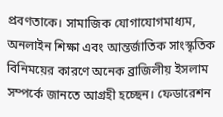প্রবণতাকে। সামাজিক যোগাযোগমাধ্যম, অনলাইন শিক্ষা এবং আন্তর্জাতিক সাংস্কৃতিক বিনিময়ের কারণে অনেক ব্রাজিলীয় ইসলাম সম্পর্কে জানতে আগ্রহী হচ্ছেন। ফেডারেশন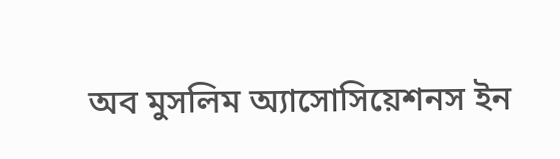অব মুসলিম অ্যাসোসিয়েশনস ইন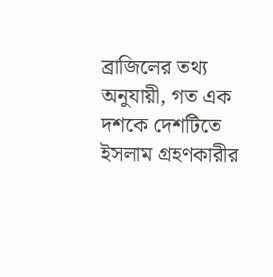ব্রাজিলের তথ্য অনুযায়ী, গত এক দশকে দেশটিতে ইসলাম গ্রহণকারীর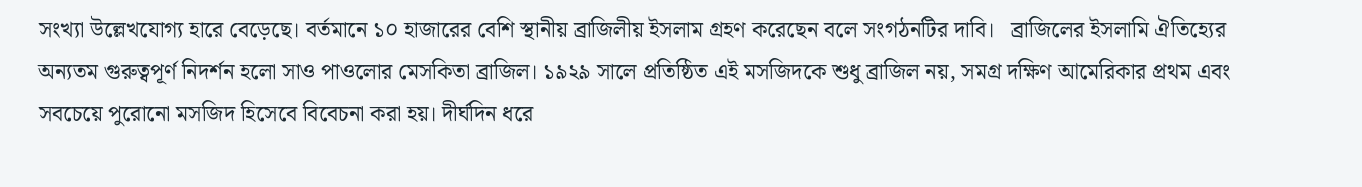সংখ্যা উল্লেখযোগ্য হারে বেড়েছে। বর্তমানে ১০ হাজারের বেশি স্থানীয় ব্রাজিলীয় ইসলাম গ্রহণ করেছেন বলে সংগঠনটির দাবি।   ব্রাজিলের ইসলামি ঐতিহ্যের অন্যতম গুরুত্বপূর্ণ নিদর্শন হলো সাও পাওলোর মেসকিতা ব্রাজিল। ১৯২৯ সালে প্রতিষ্ঠিত এই মসজিদকে শুধু ব্রাজিল নয়, সমগ্র দক্ষিণ আমেরিকার প্রথম এবং সবচেয়ে পুরোনো মসজিদ হিসেবে বিবেচনা করা হয়। দীর্ঘদিন ধরে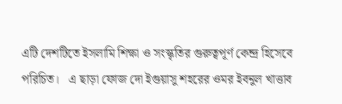এটি দেশটিতে ইসলামি শিক্ষা ও সংস্কৃতির গুরুত্বপূর্ণ কেন্দ্র হিসেবে পরিচিত।   এ ছাড়া ফোজ দো ইগুয়াসু শহরের ওমর ইবনুল খাত্তাব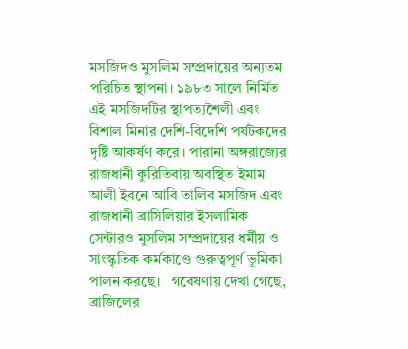মসজিদও মুসলিম সম্প্রদায়ের অন্যতম পরিচিত স্থাপনা। ১৯৮৩ সালে নির্মিত এই মসজিদটির স্থাপত্যশৈলী এবং বিশাল মিনার দেশি-বিদেশি পর্যটকদের দৃষ্টি আকর্ষণ করে। পারানা অঙ্গরাজ্যের রাজধানী কুরিতিবায় অবস্থিত ইমাম আলী ইবনে আবি তালিব মসজিদ এবং রাজধানী ব্রাসিলিয়ার ইসলামিক সেন্টারও মুসলিম সম্প্রদায়ের ধর্মীয় ও সাংস্কৃতিক কর্মকাণ্ডে গুরুত্বপূর্ণ ভূমিকা পালন করছে।   গবেষণায় দেখা গেছে, ব্রাজিলের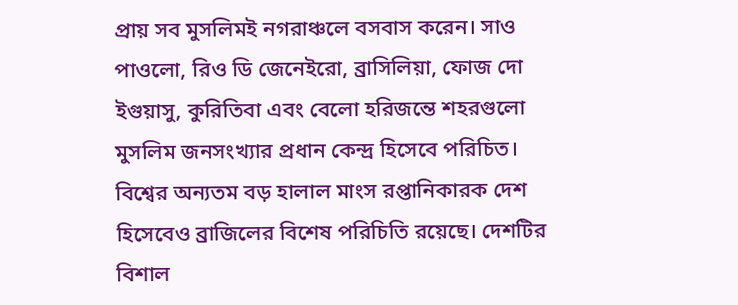প্রায় সব মুসলিমই নগরাঞ্চলে বসবাস করেন। সাও পাওলো, রিও ডি জেনেইরো, ব্রাসিলিয়া, ফোজ দো ইগুয়াসু, কুরিতিবা এবং বেলো হরিজন্তে শহরগুলো মুসলিম জনসংখ্যার প্রধান কেন্দ্র হিসেবে পরিচিত। বিশ্বের অন্যতম বড় হালাল মাংস রপ্তানিকারক দেশ হিসেবেও ব্রাজিলের বিশেষ পরিচিতি রয়েছে। দেশটির বিশাল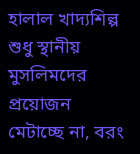হালাল খাদ্যশিল্প শুধু স্থানীয় মুসলিমদের প্রয়োজন মেটাচ্ছে না, বরং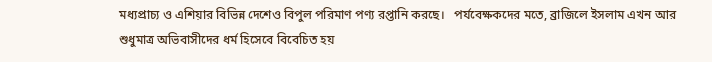মধ্যপ্রাচ্য ও এশিয়ার বিভিন্ন দেশেও বিপুল পরিমাণ পণ্য রপ্তানি করছে।   পর্যবেক্ষকদের মতে, ব্রাজিলে ইসলাম এখন আর শুধুমাত্র অভিবাসীদের ধর্ম হিসেবে বিবেচিত হয়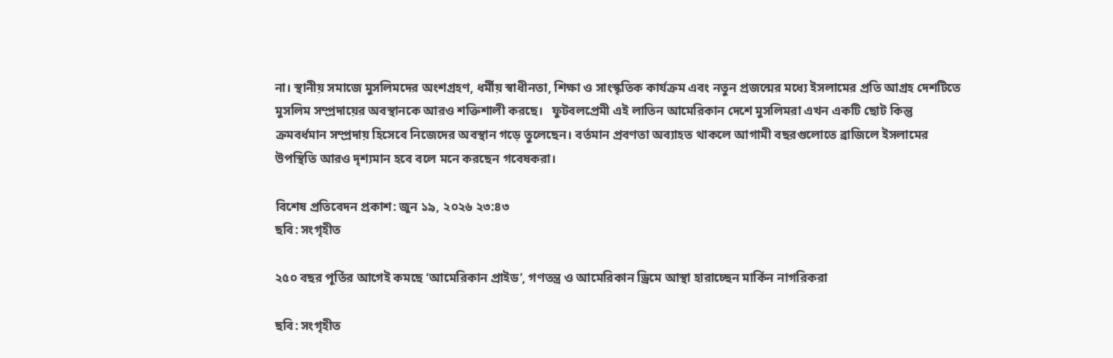না। স্থানীয় সমাজে মুসলিমদের অংশগ্রহণ, ধর্মীয় স্বাধীনতা, শিক্ষা ও সাংস্কৃতিক কার্যক্রম এবং নতুন প্রজন্মের মধ্যে ইসলামের প্রতি আগ্রহ দেশটিতে মুসলিম সম্প্রদায়ের অবস্থানকে আরও শক্তিশালী করছে।   ফুটবলপ্রেমী এই লাতিন আমেরিকান দেশে মুসলিমরা এখন একটি ছোট কিন্তু ক্রমবর্ধমান সম্প্রদায় হিসেবে নিজেদের অবস্থান গড়ে তুলেছেন। বর্তমান প্রবণতা অব্যাহত থাকলে আগামী বছরগুলোতে ব্রাজিলে ইসলামের উপস্থিতি আরও দৃশ্যমান হবে বলে মনে করছেন গবেষকরা।

বিশেষ প্রতিবেদন প্রকাশ: জুন ১৯, ২০২৬ ২৩:৪৩
ছবি: সংগৃহীত

২৫০ বছর পূর্তির আগেই কমছে ‘আমেরিকান প্রাইড’, গণতন্ত্র ও আমেরিকান ড্রিমে আস্থা হারাচ্ছেন মার্কিন নাগরিকরা

ছবি: সংগৃহীত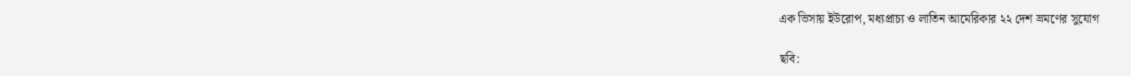এক ভিসায় ইউরোপ, মধ্যপ্রাচ্য ও লাতিন আমেরিকার ২২ দেশ ভ্রমণের সুযোগ

ছবি: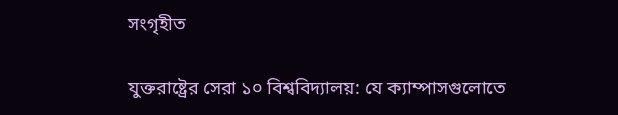সংগৃহীত

যুক্তরাষ্ট্রের সেরা ১০ বিশ্ববিদ্যালয়: যে ক্যাম্পাসগুলোতে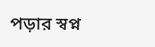পড়ার স্বপ্ন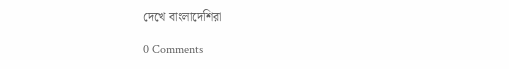দেখে বাংলাদেশিরা

0 Comments